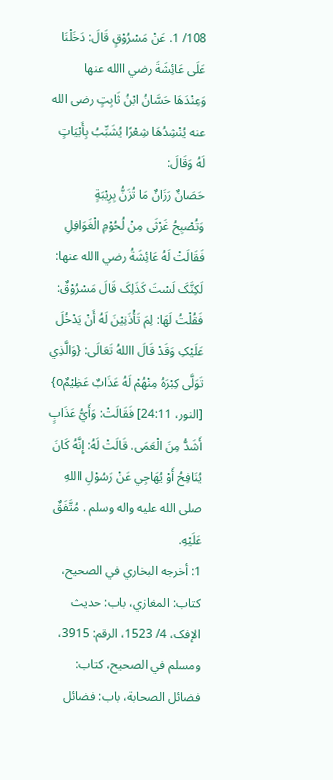108/ 1. عَنْ مَسْرُوْقٍ قَالَ: دَخَلْنَا عَلَی عَائِشَةَ رضي االله عنها وَعِنْدَهَا حَسَّانُ ابْنُ ثَابِتٍ رضی الله عنه يُنْشِدُهَا شِعْرًا يُشَبِّبُ بِأَبْيَاتٍ لَهُ وَقَالَ:
حَصَانٌ رَزَانٌ مَا تُزَنُّ بِرِيْبَةٍ
وَتُصْبِحُ غَرْثَی مِنْ لُحُوْمِ الْغَوَافِلِ
فَقَالَتْ لَهُ عَائِشَةُ رضي االله عنها: لَکِنَّکَ لَسْتَ کَذَلِکَ قَالَ مَسْرُوْقٌ: فَقُلْتُ لَهَا: لِمَ تَأْذَنِيْنَ لَهُ أَنْ يَدْخُلَ عَلَيْکِ وَقَدْ قَالَ االلهُ تَعَالَی: {وَالَّذِي تَوَلَّی کِبْرَهُ مِنْهُمْ لَهُ عَذَابٌ عَظِيْمٌo} [النور، 24:11] فَقَالَتْ: وَأَيُّ عَذَابٍ أَشَدُّ مِنَ الْعَمَی. قَالَتْ لَهُ: إِنَّهُ کَانَ يُنَافِحُ أَوْ يُهَاجِي عَنْ رَسُوْلِ االلهِ صلی الله عليه واله وسلم . مُتَّفَقٌ عَلَيْهِ.
1: أخرجه البخاري في الصحيح، کتاب: المغازي، باب: حديث الإفک، 4/ 1523، الرقم: 3915، ومسلم في الصحيح، کتاب: فضائل الصحابة، باب: فضائل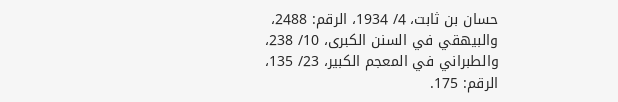حسان بن ثابت، 4/ 1934، الرقم: 2488، والبيهقي في السنن الکبری، 10/ 238، والطبراني في المعجم الکبير، 23/ 135، الرقم: 175.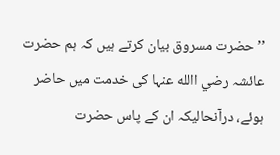’’حضرت مسروق بیان کرتے ہیں کہ ہم حضرت عائشہ رضي االله عنہا کی خدمت میں حاضر ہوئے، درآنحالیکہ ان کے پاس حضرت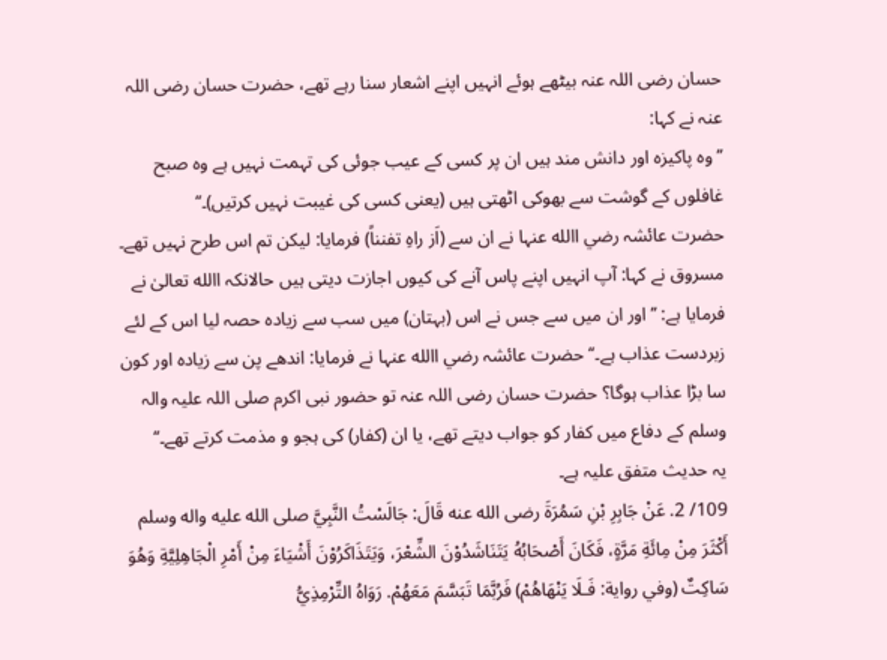حسان رضی اللہ عنہ بیٹھے ہوئے انہیں اپنے اشعار سنا رہے تھے، حضرت حسان رضی اللہ عنہ نے کہا:
’’وہ پاکیزہ اور دانش مند ہیں ان پر کسی کے عیب جوئی کی تہمت نہیں ہے وہ صبح غافلوں کے گوشت سے بھوکی اٹھتی ہیں (یعنی کسی کی غیبت نہیں کرتیں)۔‘‘
حضرت عائشہ رضي االله عنہا نے ان سے (اَز راہِ تفنناً) فرمایا: لیکن تم اس طرح نہیں تھے۔ مسروق نے کہا: آپ انہیں اپنے پاس آنے کی کیوں اجازت دیتی ہیں حالانکہ االله تعالیٰ نے فرمایا ہے: ’’اور ان میں سے جس نے اس (بہتان) میں سب سے زیادہ حصہ لیا اس کے لئے زبردست عذاب ہے۔‘‘ حضرت عائشہ رضي االله عنہا نے فرمایا: اندھے پن سے زیادہ اور کون سا بڑا عذاب ہوگا؟ حضرت حسان رضی اللہ عنہ تو حضور نبی اکرم صلی اللہ علیہ والہ وسلم کے دفاع میں کفار کو جواب دیتے تھے، یا ان (کفار) کی ہجو و مذمت کرتے تھے۔‘‘
یہ حدیث متفق علیہ ہے۔
109/ 2. عَنْ جَابِرِ بْنِ سَمُرَةَ رضی الله عنه قَالَ: جَالَسْتُ النَّبِيَّ صلی الله عليه واله وسلم أَکْثَرَ مِنْ مِائَةِ مَرَّةٍ، فَکَانَ أَصْحَابُهُ يَتَنَاشَدُوْنَ الشِّعْرَ، وَيَتَذَاکَرُوْنَ أَشْيَاءَ مِنْ أَمْرِ الْجَاهِلِيَّةِ وَهُوَ سَاکِتٌ (وفي رواية: فَـلَا يَنْهَاهُمْ) فَرُبَّمَا تَبَسَّمَ مَعَهُمْ. رَوَاهُ التِّرْمِذِيُّ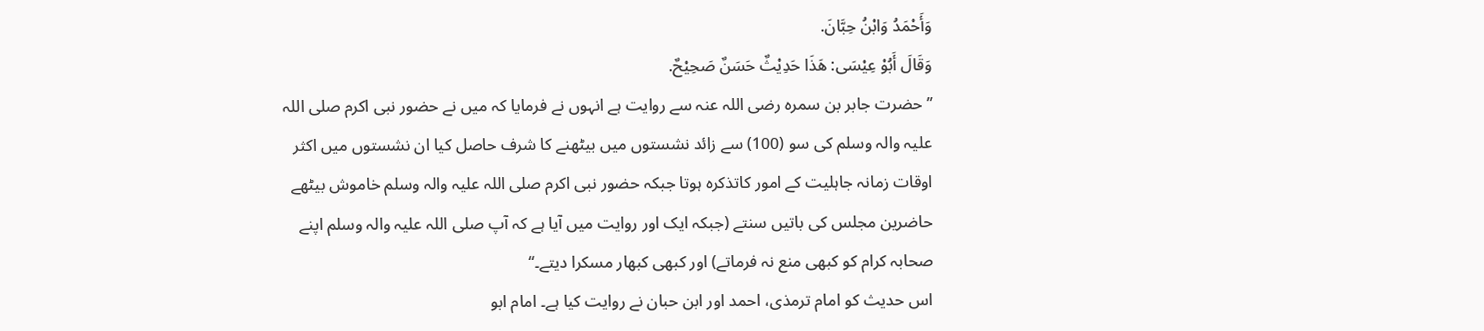وَأَحْمَدُ وَابْنُ حِبَّانَ.
وَقَالَ أَبُوْ عِيْسَی: هَذَا حَدِيْثٌ حَسَنٌ صَحِيْحٌ.
’’حضرت جابر بن سمرہ رضی اللہ عنہ سے روایت ہے انہوں نے فرمایا کہ میں نے حضور نبی اکرم صلی اللہ علیہ والہ وسلم کی سو (100) سے زائد نشستوں میں بیٹھنے کا شرف حاصل کیا ان نشستوں میں اکثر اوقات زمانہ جاہلیت کے امور کاتذکرہ ہوتا جبکہ حضور نبی اکرم صلی اللہ علیہ والہ وسلم خاموش بیٹھے حاضرین مجلس کی باتیں سنتے (جبکہ ایک اور روایت میں آیا ہے کہ آپ صلی اللہ علیہ والہ وسلم اپنے صحابہ کرام کو کبھی منع نہ فرماتے) اور کبھی کبھار مسکرا دیتے۔‘‘
اس حدیث کو امام ترمذی، احمد اور ابن حبان نے روایت کیا ہے۔ امام ابو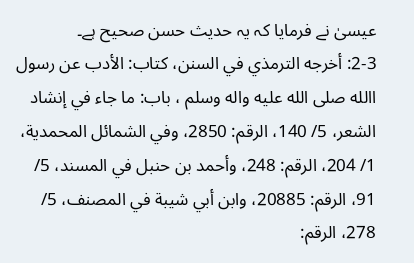عیسیٰ نے فرمایا کہ یہ حدیث حسن صحیح ہے۔
2-3: أخرجه الترمذي في السنن، کتاب: الأدب عن رسول االله صلی الله عليه واله وسلم ، باب: ما جاء في إنشاد الشعر، 5/ 140، الرقم: 2850، وفي الشمائل المحمدية، 1/ 204، الرقم: 248، وأحمد بن حنبل في المسند، 5/ 91، الرقم: 20885، وابن أبي شيبة في المصنف، 5/ 278، الرقم: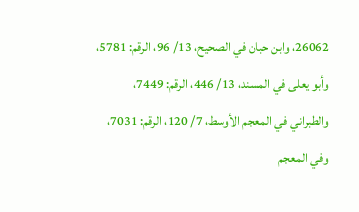26062، وابن حبان في الصحيح، 13/ 96، الرقم: 5781، وأبو يعلی في المسند، 13/ 446، الرقم: 7449، والطبراني في المعجم الأوسط، 7/ 120، الرقم: 7031، وفي المعجم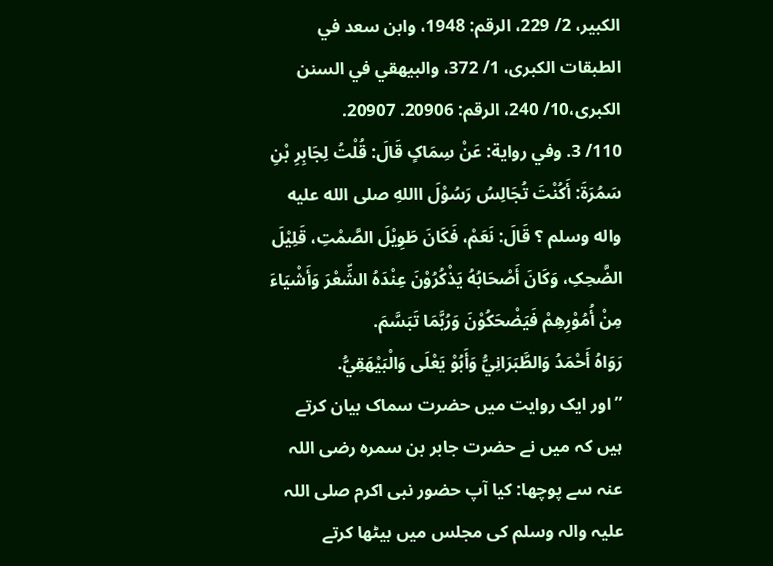الکبير، 2/ 229، الرقم: 1948، وابن سعد في الطبقات الکبری، 1/ 372، والبيهقي في السنن الکبری،10/ 240، الرقم: 20906. 20907.
110/ 3. وفي رواية: عَنْ سِمَاکٍ قَالَ: قُلْتُ لِجَابِرِ بْنِ سَمُرَةَ: أَکُنْتَ تُجَالِسُ رَسُوْلَ االلهِ صلی الله عليه واله وسلم ؟ قَالَ: نَعَمْ، فَکَانَ طَوِيْلَ الصَّمْتِ، قَلِيْلَ الضَّحِکِ، وَکَانَ أَصْحَابُهُ يَذْکُرُوْنَ عِنْدَهُ الشِّعْرَ وَأَشْيَاءَ مِنْ أُمُوْرِهِمْ فَيَضْحَکُوْنَ وَرُبَّمَا تَبَسَّمَ.
رَوَاهُ أَحْمَدُ وَالطَّبَرَانِيُّ وَأَبُوْ يَعْلَی وَالْبَيْهَقِيُّ.
’’اور ایک روایت میں حضرت سماک بیان کرتے ہیں کہ میں نے حضرت جابر بن سمرہ رضی اللہ عنہ سے پوچھا: کیا آپ حضور نبی اکرم صلی اللہ علیہ والہ وسلم کی مجلس میں بیٹھا کرتے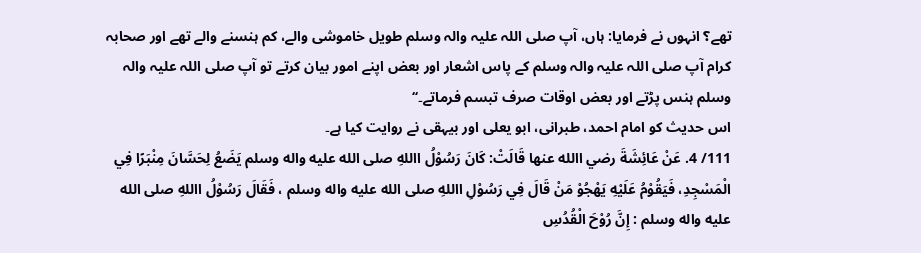تھے؟ انہوں نے فرمایا: ہاں، آپ صلی اللہ علیہ والہ وسلم طویل خاموشی والے، کم ہنسنے والے تھے اور صحابہ کرام آپ صلی اللہ علیہ والہ وسلم کے پاس اشعار اور بعض اپنے امور بیان کرتے تو آپ صلی اللہ علیہ والہ وسلم ہنس پڑتے اور بعض اوقات صرف تبسم فرماتے۔‘‘
اس حدیث کو امام احمد، طبرانی، ابو یعلی اور بیہقی نے روایت کیا ہے۔
111/ 4. عَنْ عَائِشَةَ رضي االله عنها قَالَتْ: کَانَ رَسُوْلُ االلهِ صلی الله عليه واله وسلم يَضَعُ لِحَسَّانَ مِنْبَرًا فِي الْمَسْجِدِ، فَيَقُوْمُ عَلَيْهِ يَهْجُوْ مَنْ قَالَ فِي رَسُوْلِ االلهِ صلی الله عليه واله وسلم ، فَقَالَ رَسُوْلُ االلهِ صلی الله عليه واله وسلم : إِنَّ رُوْحَ الْقُدُسِ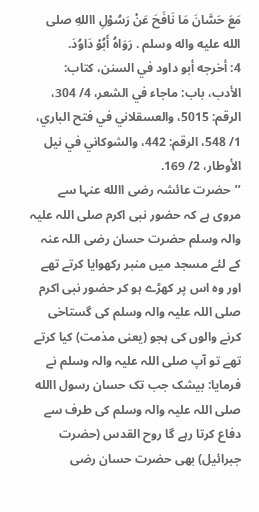مَعَ حَسَّانَ مَا نَافَحَ عَنْ رَسُوْلِ االلهِ صلی الله عليه واله وسلم . رَوَاهُ أَبُوْ دَاوُدَ.
4: أخرجه أبو داود في السنن، کتاب: الأدب، باب: ماجاء في الشعر، 4/ 304، الرقم: 5015، والعسقلاني في فتح الباري، 1/ 548، الرقم: 442، والشوکاني في نيل الأوطار، 2/ 169.
’’حضرت عائشہ رضی االله عنہا سے مروی ہے کہ حضور نبی اکرم صلی اللہ علیہ والہ وسلم حضرت حسان رضی اللہ عنہ کے لئے مسجد میں منبر رکھوایا کرتے تھے اور وہ اس پر کھڑے ہو کر حضور نبی اکرم صلی اللہ علیہ والہ وسلم کی گستاخی کرنے والوں کی ہجو (یعنی مذمت) کیا کرتے تھے تو آپ صلی اللہ علیہ والہ وسلم نے فرمایا: بیشک جب تک حسان رسول االله صلی اللہ علیہ والہ وسلم کی طرف سے دفاع کرتا رہے گا روح القدس (حضرت جبرائیل) بھی حضرت حسان رضی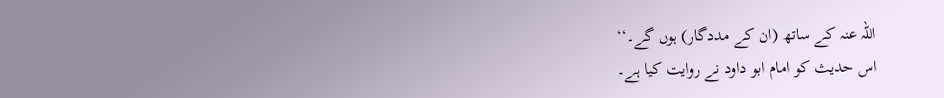اللہ عنہ کے ساتھ (ان کے مددگار) ہوں گے۔‘‘
اس حدیث کو امام ابو داود نے روایت کیا ہے۔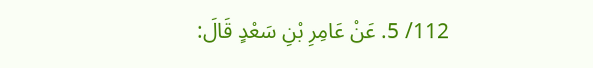112/ 5. عَنْ عَامِرِ بْنِ سَعْدٍ قَالَ: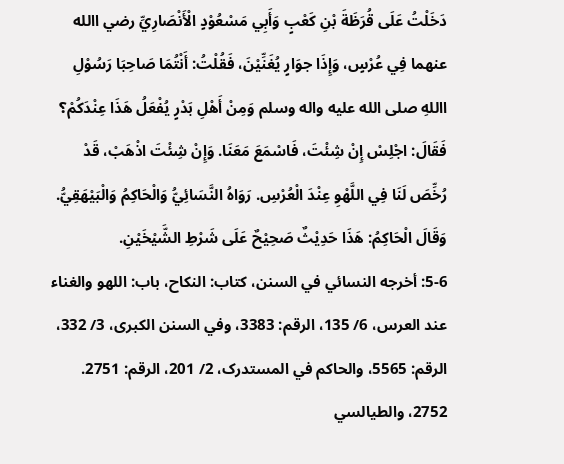دَخَلْتُ عَلَی قُرَظَةَ بْنِ کَعْبٍ وَأَبِي مَسْعُوْدٍ الْأَنْصَارِيِّ رضي االله عنهما فِي عُرْسٍ، وَإِذَا جوَارٍ يُغَنِّيْنَ، فَقُلْتُ: أَنْتُمَا صَاحِبَا رَسُوْلِ االلهِ صلی الله عليه واله وسلم وَمِنْ أَهْلِ بَدْرٍ يُفْعَلُ هَذَا عِنْدَکُمْ؟ فَقَالَ: اجْلِسْ إِنْ شِئْتَ، فَاسْمَعَ مَعَنَا. وَإِنْ شِئْتَ اذْهَبْ، قَدْ رُخِّصَ لَنَا فِي اللَّهْوِ عِنْدَ الْعُرْسِ. رَوَاهُ النَّسَائِيُّ وَالْحَاکِمُ وَالْبَيْهَقِيُّ.
وَقَالَ الْحَاکِمُ: هَذَا حَدِيْثٌ صَحِيْحٌ عَلَی شَرْطِ الشَّيْخَيْنِ.
5-6: أخرجه النسائي في السنن، کتاب: النکاح، باب: اللهو والغناء عند العرس، 6/ 135، الرقم: 3383، وفي السنن الکبری، 3/ 332، الرقم: 5565، والحاکم في المستدرک، 2/ 201، الرقم: 2751. 2752، والطيالسي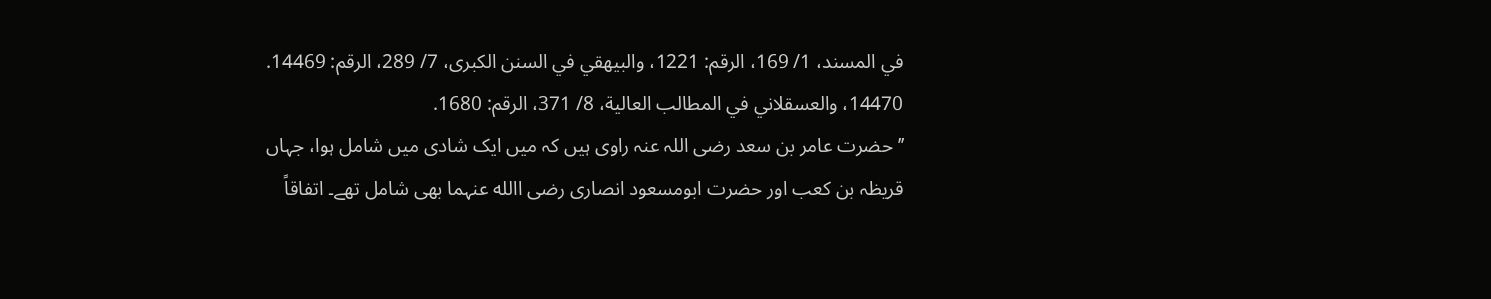في المسند، 1/ 169، الرقم: 1221، والبيهقي في السنن الکبری، 7/ 289، الرقم: 14469. 14470، والعسقلاني في المطالب العالية، 8/ 371، الرقم: 1680.
’’حضرت عامر بن سعد رضی اللہ عنہ راوی ہیں کہ میں ایک شادی میں شامل ہوا، جہاں قریظہ بن کعب اور حضرت ابومسعود انصاری رضی االله عنہما بھی شامل تھے۔ اتفاقاً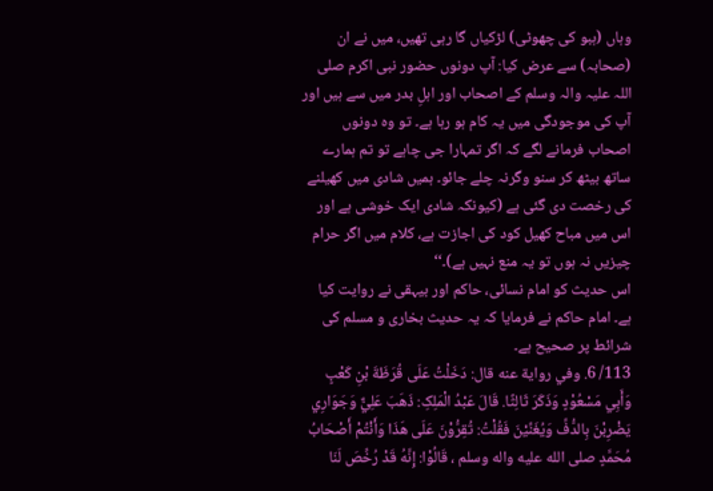وہاں (ہبو کی چھوٹی) لڑکیاں گا رہی تھیں، میں نے ان (صحابہ) سے عرض کیا: آپ دونوں حضور نبی اکرم صلی اللہ علیہ والہ وسلم کے اصحاب اور اہلِ بدر میں سے ہیں اور آپ کی موجودگی میں یہ کام ہو رہا ہے۔ تو وہ دونوں اصحاب فرمانے لگے کہ اگر تمہارا جی چاہے تو تم ہمارے ساتھ بیٹھ کر سنو وگرنہ چلے جائو۔ ہمیں شادی میں کھیلنے کی رخصت دی گئی ہے (کیونکہ شادی ایک خوشی ہے اور اس میں مباح کھیل کود کی اجازت ہے، کلام میں اگر حرام چیزیں نہ ہوں تو یہ منع نہیں ہے)۔‘‘
اس حدیث کو امام نسائی، حاکم اور بیہقی نے روایت کیا ہے۔ امام حاکم نے فرمایا کہ یہ حدیث بخاری و مسلم کی شرائط پر صحیح ہے۔
113/ 6. وفي روایة عنه قال: دَخَلْتُ عَلَی قُرَظَةَ بْنِ کَعْبٍ وَأَبِي مَسْعُوْدٍ وَذَکَرَ ثَالِثًا. قَالَ عَبْدُ الْمَلِکِ: ذَهَبَ عَلِيٌّ وَجَوَارِي يَضْرِبْنَ بِالدُّفِّ وَيُغَنِّيْنَ فَقُلْتُ: تُقِرُّوْنَ عَلَی هَذَا وَأَنْتُمْ أَصْحَابُ مُحَمَّدٍ صلی الله عليه واله وسلم ، قَالُوْا: إِنَّهُ قَدْ رُخِّصَ لَنَا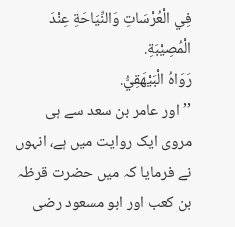فِي الْعُرْسَاتِ وَالنِّيَاحَةِ عِنْدَ الْمُصِيْبَةِ.
رَوَاهُ الْبَيْهَقِيُّ.
’’اور عامر بن سعد سے ہی مروی ایک روایت میں ہے، انہوں نے فرمایا کہ میں حضرت قرظہ بن کعب اور ابو مسعود رضی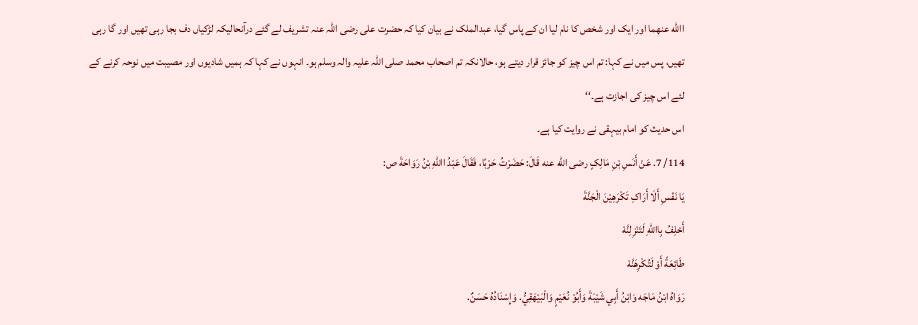االله عنھما اور ایک اور شخص کا نام لیا ان کے پاس گیا، عبدالملک نے بیان کیا کہ حضرت علی رضی اللہ عنہ تشریف لے گئے درآنحالیکہ لڑکیاں دف بجا رہی تھیں اور گا رہی تھیں، پس میں نے کہا: تم اس چیز کو جائز قرار دیتے ہو، حالانکہ تم اصحاب محمد صلی اللہ علیہ والہ وسلم ہو۔ انہوں نے کہا کہ ہمیں شادیوں اور مصیبت میں نوحہ کرنے کے لئے اس چیز کی اجازت ہے۔‘‘
اس حدیث کو امام بیہقی نے روایت کیا ہے۔
114/ 7. عَنْ أَنَسِ بْنِ مَالِکٍ رضی الله عنه قَالَ: حَضَرْتُ حَرْبًا، فَقَالَ عَبْدُ االلهِ بْنُ رَوَاحَةَ ص:
يَا نَفْسِ أَلَا أَرَاکِ تَکْرَهِيْنَ الْجَنَّةَ
أَحْلِفُ بِااللهِ لَتَنْزِلِنَّهْ
طَائِعَةً أَوْ لَتُکْرِهَنَّهْ
رَوَاهُ ابْنُ مَاجَه وَابْنُ أَبِي شَيْبَةَ وَأَبُوْ نُعَيْمٍ وَالْبَيْهَقِيُّ. وَإِسْنَادُهُ حَسَنٌ.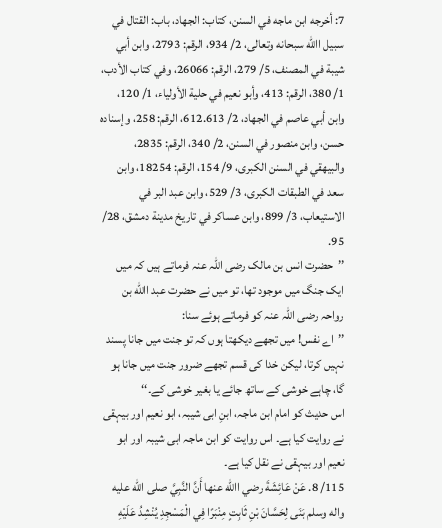7: أخرجه ابن ماجه في السنن، کتاب: الجهاد، باب: القتال في سبيل االله سبحانه وتعالی، 2/ 934، الرقم: 2793، وابن أبي شيبة في المصنف، 5/ 279، الرقم: 26066، وفي کتاب الأدب، 1/ 380، الرقم: 413، وأبو نعيم في حلية الأولياء، 1/ 120، وابن أبي عاصم في الجهاد، 2/ 612.613، الرقم: 258، وإسناده حسن، وابن منصور في السنن، 2/ 340، الرقم: 2835، والبيهقي في السنن الکبری، 9/ 154، الرقم: 18254، وابن سعد في الطبقات الکبری، 3/ 529، وابن عبد البر في الاستيعاب، 3/ 899، وابن عساکر في تاريخ مدينة دمشق، 28/ 95.
’’حضرت انس بن مالک رضی اللہ عنہ فرماتے ہیں کہ میں ایک جنگ میں موجود تھا، تو میں نے حضرت عبد االله بن رواحہ رضی اللہ عنہ کو فرماتے ہوئے سنا:
’’اے نفس! میں تجھے دیکھتا ہوں کہ تو جنت میں جانا پسند نہیں کرتا، لیکن خدا کی قسم تجھے ضرور جنت میں جانا ہو گا، چاہے خوشی کے ساتھ جائے یا بغیر خوشی کے۔‘‘
اس حدیث کو امام ابن ماجہ، ابنِ ابی شیبہ، ابو نعیم اور بیہقی نے روایت کیا ہے۔ اس روایت کو ابن ماجہ ابی شیبہ اور ابو نعیم اور بیہقی نے نقل کیا ہے۔
115/ 8. عَنْ عَائِشَةَ رضي االله عنها أَنَّ النَّبِيَّ صلی الله عليه واله وسلم بَنَی لِحَسَّانَ بْنِ ثَابِتٍ مِنْبَرًا فِي الْمَسْجِدِ يُنْشِدُ عَلَيْهِ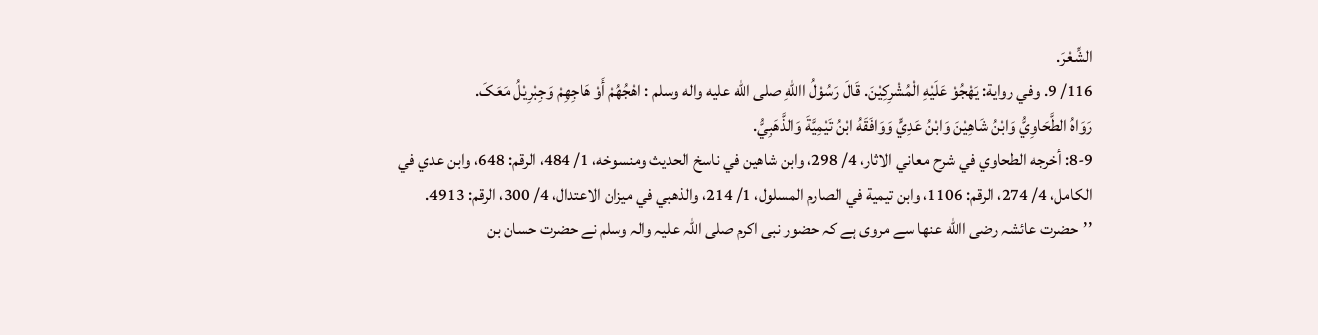الشِّعْرَ.
116/ 9. وفي رواية: يَهْجُوْ عَلَيْهِ الْمُشْرِکِيْنَ. قَالَ رَسُوْلُ االلهِ صلی الله عليه واله وسلم : اهْجُهُمْ أَوْ هَاجِهِمْ وَجِبْرِيْلُ مَعَکَ.
رَوَاهُ الطَّحَاوِيُّ وَابْنُ شَاهِيْنَ وَابْنُ عَدِيٍّ وَوَافَقَهُ ابْنُ تَيْمِيَّةَ وَالذَّهَبِيُّ.
8-9: أخرجه الطحاوي في شرح معاني الاثار، 4/ 298، وابن شاهين في ناسخ الحديث ومنسوخه، 1/ 484، الرقم: 648، وابن عدي في الکامل، 4/ 274، الرقم: 1106، وابن تيمية في الصارم المسلول، 1/ 214، والذهبي في ميزان الاعتدال، 4/ 300، الرقم: 4913.
’’حضرت عائشہ رضی االله عنھا سے مروی ہے کہ حضور نبی اکرم صلی اللہ علیہ والہ وسلم نے حضرت حسان بن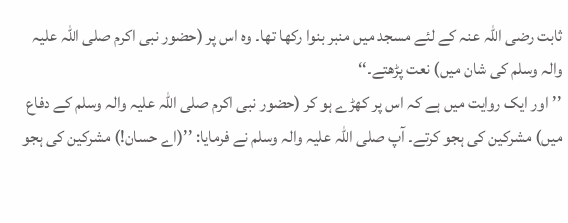ثابت رضی اللہ عنہ کے لئے مسجد میں منبر بنوا رکھا تھا۔ وہ اس پر (حضور نبی اکرم صلی اللہ علیہ والہ وسلم کی شان میں) نعت پڑھتے۔‘‘
’’اور ایک روایت میں ہے کہ اس پر کھڑے ہو کر (حضور نبی اکرم صلی اللہ علیہ والہ وسلم کے دفاع میں) مشرکین کی ہجو کرتے۔ آپ صلی اللہ علیہ والہ وسلم نے فرمایا: ’’(اے حسان!) مشرکین کی ہجو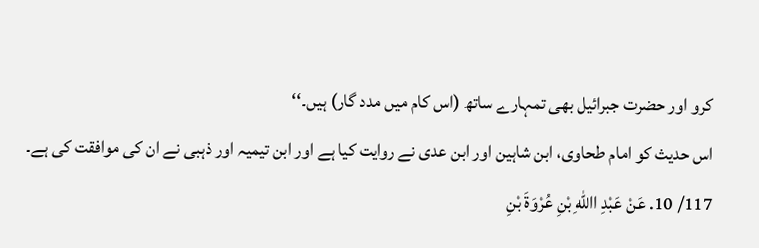کرو اور حضرت جبرائیل بھی تمہارے ساتھ (اس کام میں مدد گار) ہیں۔‘‘
اس حدیث کو امام طحاوی، ابن شاہین اور ابن عدی نے روایت کیا ہے اور ابن تیمیہ اور ذہبی نے ان کی موافقت کی ہے۔
117/ 10. عَنْ عَبْدِ االلهِ بْنِ عُرْوَةَ بْنِ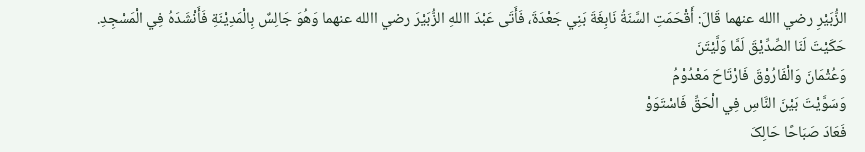الزُّبَيْرِ رضي االله عنهما قَالَ: أَقْحَمَتِ السَّنَةُ نَابِغَةَ بَنِي جَعْدَةَ، فَأَتَی عَبْدَ االلهِ الزُّبَيْرَ رضي االله عنهما وَهُوَ جَالِسٌ بِالْمَدِيْنَةِ فَأَنْشَدَهُ فِي الْمَسْجِدِ.
حَکَيْتَ لَنَا الصِّدِّيْقَ لَمَّا وَلَّيْتَنَ
وَعُثْمَانَ وَالْفَارُوْقَ فَارْتَاحَ مَعْدُوْمُ
وَسَوَّيْتَ بَيْنَ النَّاسِ فِي الْحَقِّ فَاسْتَوَوْ
فَعَادَ صَبَاحًا حَالِکَ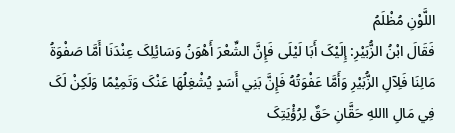اللَّوْنِ مُظْلَمُ
فَقَالَ ابْنُ الزُّبَيْرِ: إِلَيْکَ أَبَا لَيْلَی فَإِنَّ الشِّعْرَ أَهْوَنُ وَسَائِلِکَ عِنْدَنَا أَمَّا صَفْوَةُ مَالِنَا فَلِآلِ الزُّبَيْرِ وَأَمَّا عَفْوَتُهُ فَإِنَّ بَنِي أَسَدٍ يُشْغِلُهَا عَنْکَ وَتَمِيْمًا وَلَکِنْ لَکَ فِي مَالِ االلهِ حَقَّانِ حَقٌ لِرُؤْيَتِکَ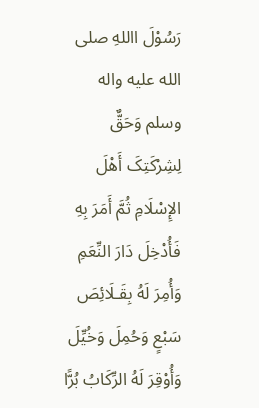رَسُوْلَ االلهِ صلی الله عليه واله وسلم وَحَقٌّ لِشِرْکَتِکَ أَهْلَ الإِسْلَامِ ثُمَّ أَمَرَ بِهِ فَأُدْخِلَ دَارَ النِّعَمِ وَأُمِرَ لَهُ بِقَـلَائِصَ سَبْعٍ وَحُمِلَ وَخُيِّلَ وَأُوْقِرَ لَهُ الرِّکَابُ بُرًّا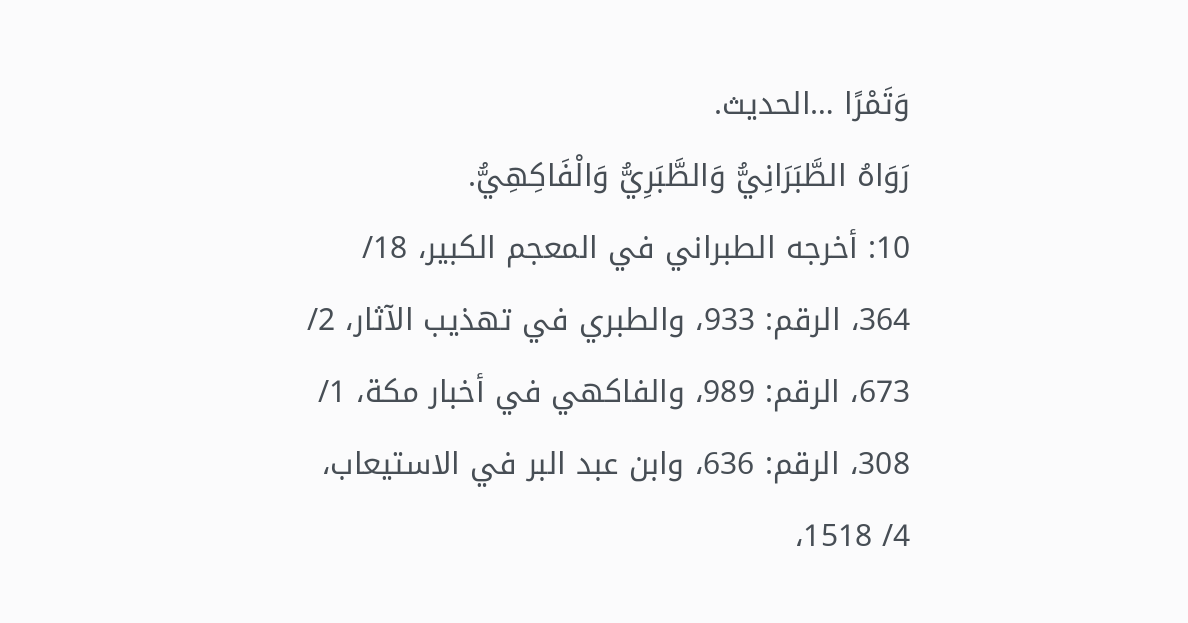وَتَمْرًا …الحديث.
رَوَاهُ الطَّبَرَانِيُّ وَالطَّبَرِيُّ وَالْفَاکِهِيُّ.
10: أخرجه الطبراني في المعجم الکبير، 18/ 364، الرقم: 933، والطبري في تهذيب الآثار، 2/ 673، الرقم: 989، والفاکهي في أخبار مکة، 1/ 308، الرقم: 636، وابن عبد البر في الاستيعاب، 4/ 1518،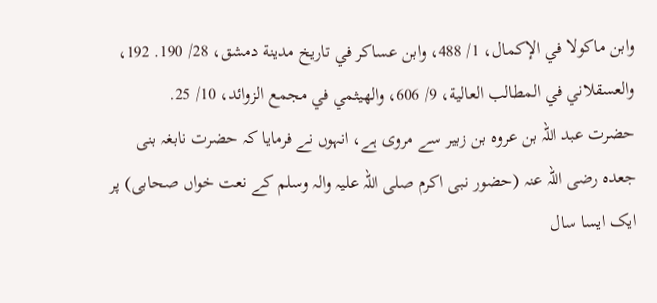وابن ماکولا في الإکمال، 1/ 488، وابن عساکر في تاريخ مدينة دمشق، 28/ 190. 192، والعسقلاني في المطالب العالية، 9/ 606، والهيثمي في مجمع الزوائد، 10/ 25.
حضرت عبد اللہ بن عروہ بن زبیر سے مروی ہے، انہوں نے فرمایا کہ حضرت نابغہ بنی جعدہ رضی اللہ عنہ (حضور نبی اکرم صلی اللہ علیہ والہ وسلم کے نعت خواں صحابی) پر ایک ایسا سال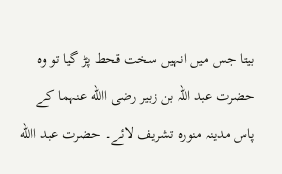بیتا جس میں انہیں سخت قحط پڑ گیا تو وہ حضرت عبد اللہ بن زبیر رضی االله عنہما کے پاس مدینہ منورہ تشریف لائے۔ حضرت عبد االله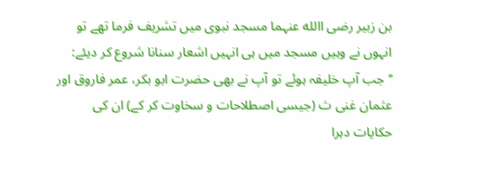بن زبیر رضی االله عنہما مسجد نبوی میں تشریف فرما تھے تو انہوں نے وہیں مسجد میں ہی انہیں اشعار سنانا شروع کر دیئے:
’’جب آپ خلیفہ ہوئے تو آپ نے بھی حضرت ابو بکر، عمر فاروق اور عثمان غنی ث (جیسی اصطلاحات و سخاوت کر کے) ان کی حکایات دہرا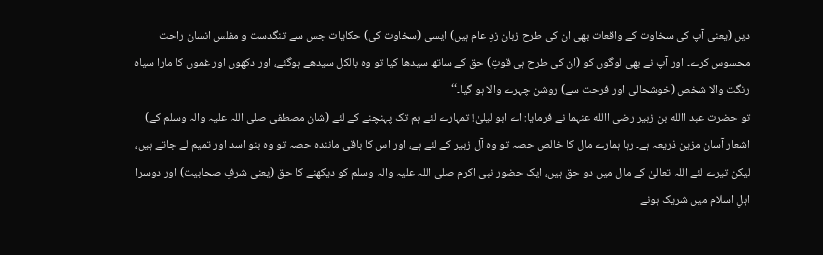دیں (یعنی آپ کی سخاوت کے واقعات بھی ان کی طرح زبان زدِ عام ہیں) ایسی (سخاوت کی) حکایات جس سے تنگدست و مفلس انسان راحت محسوس کرے۔ اور آپ نے بھی لوگوں کو (ان کی طرح ہی قوتِ) حق کے ساتھ سیدھا کیا تو وہ بالکل سیدھے ہوگئے، اور دکھوں اور غموں کا مارا سیاہ رنگت والا شخص (خوشحالی اور فرحت سے) روشن چہرے والا ہو گیا۔‘‘
تو حضرت عبد االله بن زبیر رضی االله عنہما نے فرمایا: اے ابو لیلیٰ! تمہارے لئے ہم تک پہنچنے کے لئے (شان مصطفی صلی اللہ علیہ والہ وسلم کے) اشعار آسان مزین ذریعہ ہے۔ رہا ہمارے مال کا خالص حصہ تو وہ آل زبیر کے لئے ہے، اور اس کا باقی مانندہ حصہ تو وہ بنو اسد اور تمیم لے جاتے ہیں، لیکن تیرے لئے اللہ تعالیٰ کے مال میں دو حق ہیں، ایک حضور نبی اکرم صلی اللہ علیہ والہ وسلم کو دیکھنے کا حق (یعنی شرفِ صحابیت) اور دوسرا اہلِ اسلام میں شریک ہونے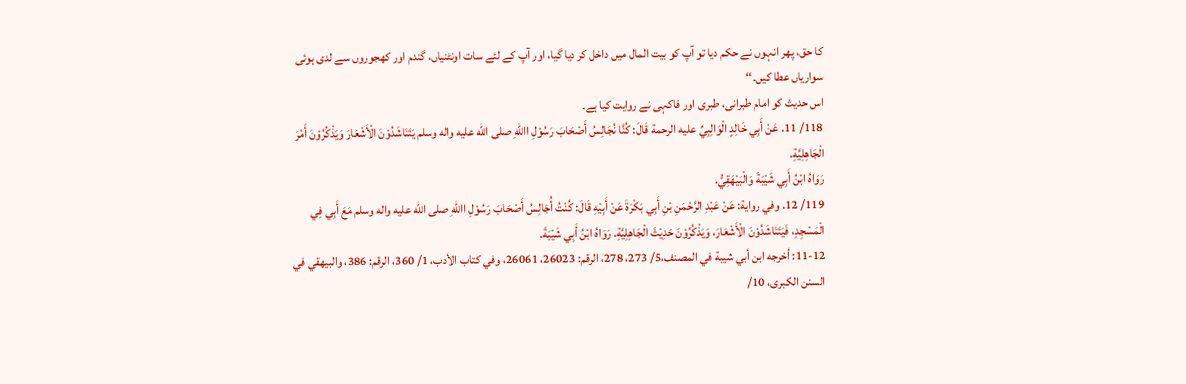کا حق، پھر انہوں نے حکم دیا تو آپ کو بیت المال میں داخل کر دیا گیا، اور آپ کے لئے سات اونٹنیاں، گندم اور کھجوروں سے لدی ہوئی سواریاں عطا کیں۔‘‘
اس حدیث کو امام طبرانی، طبری اور فاکہی نے روایت کیا ہے۔
118/ 11. عَنْ أَبِي خَالِدٍ الْوَالِبِيِّ عليه الرحمة قَالَ: کُنَّا نُجَالِسُ أَصْحَابَ رَسُوْلِ االلهِ صلی الله عليه واله وسلم يَتَنَاشَدُوْنَ الْأَشْعَارَ وَيَذْکُرُوْنَ أَمْرَ الْجَاهِلِيَّةِ.
رَوَاهُ ابْنُ أَبِي شَيْبَةَ وَالْبَيْهَقِيُّ.
119/ 12. وفي روایة: عَنْ عَبْدِ الرَّحْمَنِ بْنِ أَبِي بَکْرَةَ عَنْ أَبِيْهِ قَالَ: کُنْتُ أُجَالِسُ أَصْحَابَ رَسُوْلِ االلهِ صلی الله عليه واله وسلم مَعَ أَبِي فِي الْمَسْجِدِ، فَيَتَنَاشَدُوْنَ الْأَشْعَارَ، وَيَذْکُرُوْنَ حَدِيْثَ الْجَاهِلِيَّةِ. رَوَاهُ ابْنُ أَبِي شَيْبَةَ.
11-12: أخرجه ابن أبي شيبة في المصنف،5/ 273، 278، الرقم: 26023، 26061، وفي کتاب الأدب، 1/ 360، الرقم: 386، والبيهقي في السنن الکبری، 10/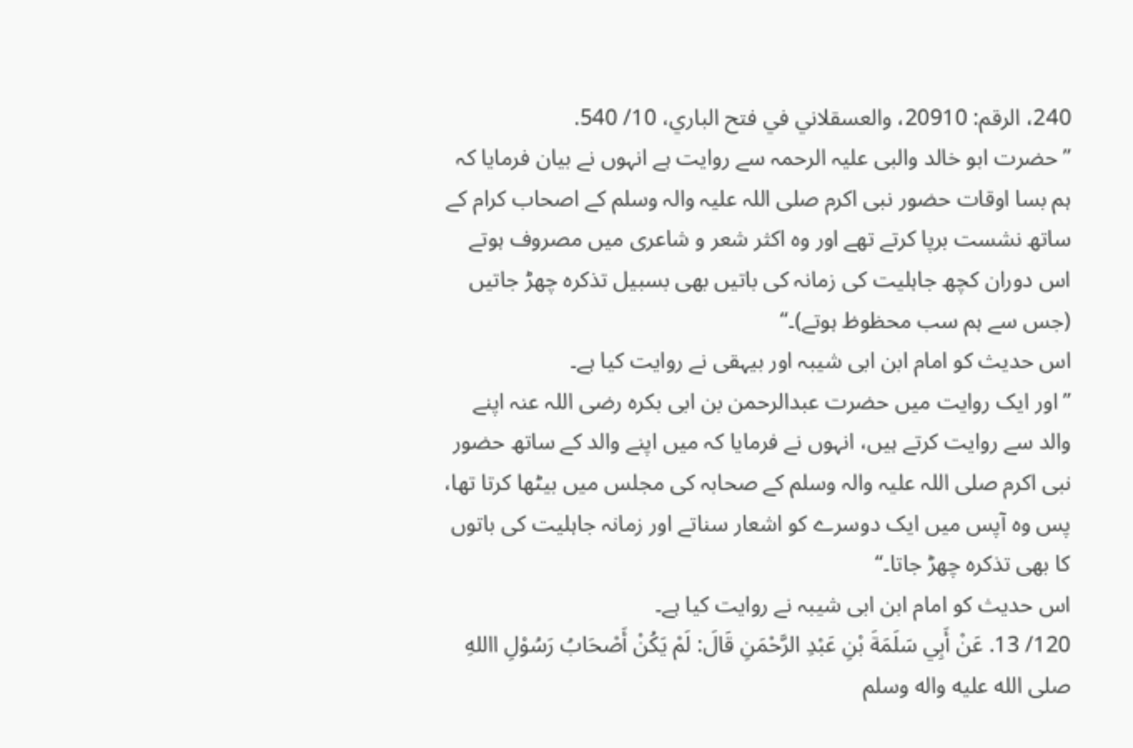240، الرقم: 20910، والعسقلاني في فتح الباري، 10/ 540.
’’حضرت ابو خالد والبی علیہ الرحمہ سے روایت ہے انہوں نے بیان فرمایا کہ ہم بسا اوقات حضور نبی اکرم صلی اللہ علیہ والہ وسلم کے اصحاب کرام کے ساتھ نشست برپا کرتے تھے اور وہ اکثر شعر و شاعری میں مصروف ہوتے اس دوران کچھ جاہلیت کی زمانہ کی باتیں بھی بسبیل تذکرہ چھڑ جاتیں (جس سے ہم سب محظوظ ہوتے)۔‘‘
اس حدیث کو امام ابن ابی شیبہ اور بیہقی نے روایت کیا ہے۔
’’اور ایک روایت میں حضرت عبدالرحمن بن ابی بکرہ رضی اللہ عنہ اپنے والد سے روایت کرتے ہیں، انہوں نے فرمایا کہ میں اپنے والد کے ساتھ حضور نبی اکرم صلی اللہ علیہ والہ وسلم کے صحابہ کی مجلس میں بیٹھا کرتا تھا، پس وہ آپس میں ایک دوسرے کو اشعار سناتے اور زمانہ جاہلیت کی باتوں کا بھی تذکرہ چھڑ جاتا۔‘‘
اس حدیث کو امام ابن ابی شیبہ نے روایت کیا ہے۔
120/ 13. عَنْ أَبِي سَلَمَةَ بْنِ عَبْدِ الرَّحْمَنِ قَالَ: لَمْ يَکُنْ أَصْحَابُ رَسُوْلِ االلهِ صلی الله عليه واله وسلم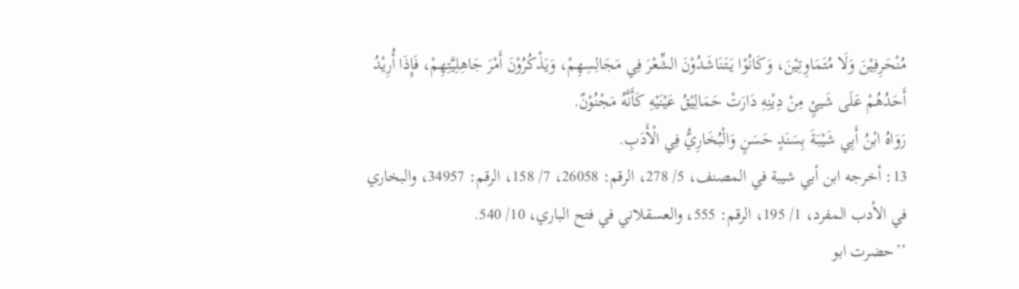مُنْحَرِفِيْنَ وَلَا مُتَمَاوِتِيْنَ، وَکَانُوْا يَتَنَاشَدُوْنَ الشِّعْرَ فِي مَجَالِسِهِمْ، وَيَذْکُرُوْنَ أَمْرَ جَاهِلِيَّتِهِمْ، فَإِذَا أُرِيْدُ أَحَدُهُمْ عَلَی شَيئٍ مِنْ دِيْنِهِ دَارَتْ حَمَالِيْقُ عَيْنَيْهِ کَأَنَّهُ مَجْنُوْنٌ.
رَوَاهُ ابْنُ أَبِي شَيْبَةَ بِسَنَدٍ حَسَنٍ وَالْبُخَارِيُّ فِي الْأَدَبِ.
13: أخرجه ابن أبي شيبة في المصنف، 5/ 278، الرقم: 26058، 7/ 158، الرقم: 34957، والبخاري في الأدب المفرد، 1/ 195، الرقم: 555، والعسقلاني في فتح الباري، 10/ 540.
’’حضرت ابو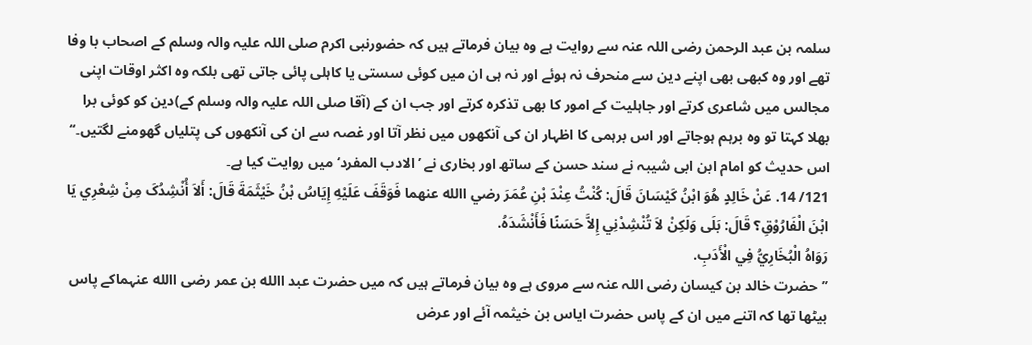سلمہ بن عبد الرحمن رضی اللہ عنہ سے روایت ہے وہ بیان فرماتے ہیں کہ حضورنبی اکرم صلی اللہ علیہ والہ وسلم کے اصحاب با وفا تھے اور وہ کبھی بھی اپنے دین سے منحرف نہ ہوئے اور نہ ہی ان میں کوئی سستی یا کاہلی پائی جاتی تھی بلکہ وہ اکثر اوقات اپنی مجالس میں شاعری کرتے اور جاہلیت کے امور کا بھی تذکرہ کرتے اور جب ان کے (آقا صلی اللہ علیہ والہ وسلم کے)دین کو کوئی برا بھلا کہتا تو وہ برہم ہوجاتے اور اس برہمی کا اظہار ان کی آنکھوں میں نظر آتا اور غصہ سے ان کی آنکھوں کی پتلیاں گھومنے لگتیں۔‘‘
اس حدیث کو امام ابن ابی شیبہ نے سند حسن کے ساتھ اور بخاری نے ’الادب المفرد‘ میں روایت کیا ہے۔
121/ 14. عَنْ خَالِدٍ هُوَ ابْنُ کَيْسَانَ قَالَ: کُنْتُ عِنْدَ بْنِ عُمَرَ رضي االله عنهما فَوَقَفَ عَلَيْهِ إِيَاسُ بْنُ خَيْثَمَةَ قَالَ: أَلاَ أُنْشِدُکَ مِنْ شِعْرِي يَا ابْنَ الْفَارُوْقِ؟ قَالَ: بَلَی وَلَکِنْ لاَ تُنْشِدْنِي إِلاَّ حَسَنًا فَأَنْشَدَهُ.
رَوَاهُ الْبُخَارِيُّ فِي الْأَدَبِ.
’’حضرت خالد بن کیسان رضی اللہ عنہ سے مروی ہے وہ بیان فرماتے ہیں کہ میں حضرت عبد االله بن عمر رضی االله عنہماکے پاس بیٹھا تھا کہ اتنے میں ان کے پاس حضرت ایاس بن خیثمہ آئے اور عرض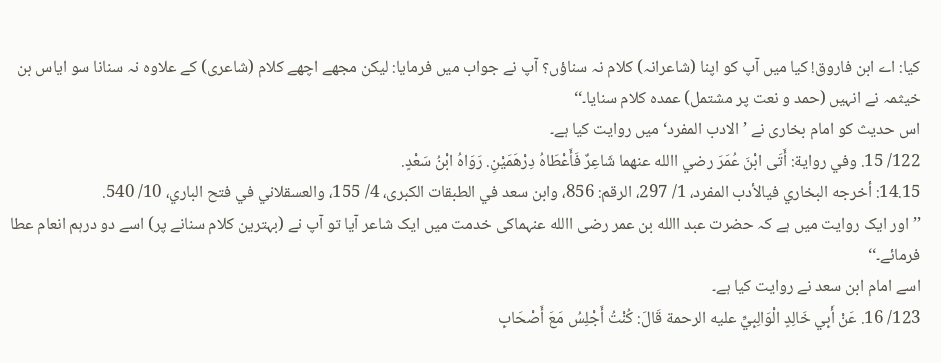کیا: اے ابن فاروق! کیا میں آپ کو اپنا (شاعرانہ) کلام نہ سناؤں؟ آپ نے جواب میں فرمایا: لیکن مجھے اچھے کلام (شاعری) کے علاوہ نہ سنانا سو ایاس بن خیثمہ نے انہیں (حمد و نعت پر مشتمل) عمدہ کلام سنایا۔‘‘
اس حدیث کو امام بخاری نے ’الادب المفرد‘ میں روایت کیا ہے۔
122/ 15. وفي رواية: أَتَی ابْنَ عُمَرَ رضي االله عنهما شَاعِرٌ فَأَعْطَاهُ دِرْهَمَيْنِ. رَوَاهُ ابْنُ سَعْدٍ.
14.15: أخرجه البخاري فيالأدب المفرد، 1/ 297، الرقم: 856، وابن سعد في الطبقات الکبری، 4/ 155، والعسقلاني في فتح الباري، 10/ 540.
’’اور ایک روایت میں ہے کہ حضرت عبد االله بن عمر رضی االله عنہماکی خدمت میں ایک شاعر آیا تو آپ نے (بہترین کلام سنانے پر) اسے دو درہم انعام عطا فرمائے۔‘‘
اسے امام ابن سعد نے روایت کیا ہے۔
123/ 16. عَنْ أَبِي خَالِدٍ الْوَالِبِيِّ عليه الرحمة قَالَ: کُنْتُ أَجْلِسُ مَعَ أَصْحَابِ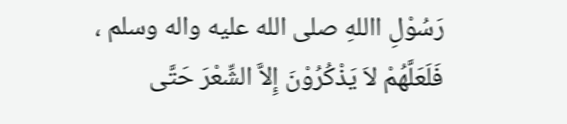رَسُوْلِ االلهِ صلی الله عليه واله وسلم ، فَلَعَلَّهُمْ لاَ يَذْکُرُوْنَ إِلاَّ الشِّعْرَ حَتَّی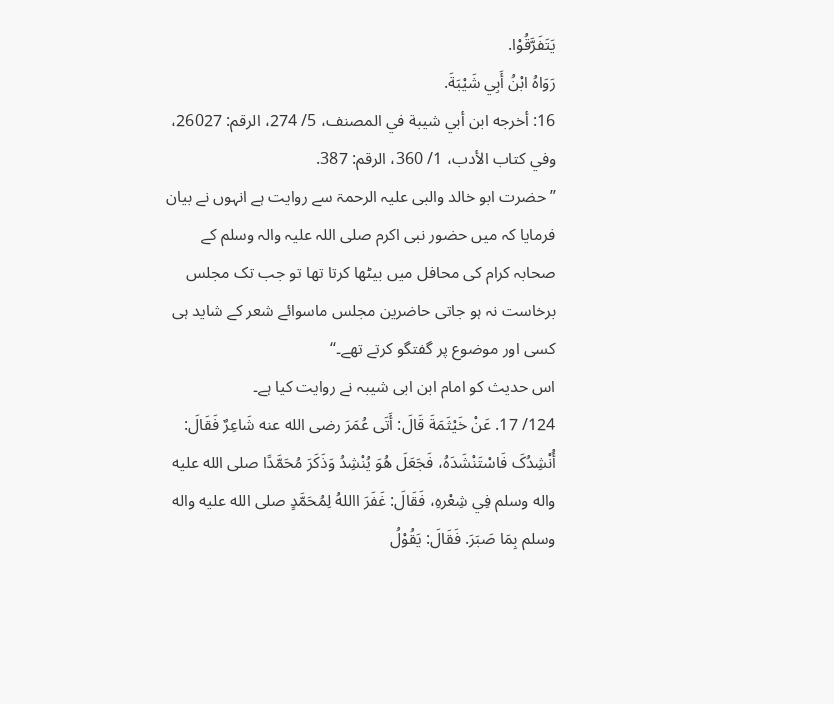يَتَفَرَّقُوْا.
رَوَاهُ ابْنُ أَبِي شَيْبَةَ.
16: أخرجه ابن أبي شيبة في المصنف، 5/ 274، الرقم: 26027، وفي کتاب الأدب، 1/ 360، الرقم: 387.
’’حضرت ابو خالد والبی علیہ الرحمۃ سے روایت ہے انہوں نے بیان فرمایا کہ میں حضور نبی اکرم صلی اللہ علیہ والہ وسلم کے صحابہ کرام کی محافل میں بیٹھا کرتا تھا تو جب تک مجلس برخاست نہ ہو جاتی حاضرین مجلس ماسوائے شعر کے شاید ہی کسی اور موضوع پر گفتگو کرتے تھے۔‘‘
اس حدیث کو امام ابن ابی شیبہ نے روایت کیا ہے۔
124/ 17. عَنْ خَيْثَمَةَ قَالَ: أَتَی عُمَرَ رضی الله عنه شَاعِرٌ فَقَالَ: أُنْشِدُکَ فَاسْتَنْشَدَهُ، فَجَعَلَ هُوَ يُنْشِدُ وَذَکَرَ مُحَمَّدًا صلی الله عليه واله وسلم فِي شِعْرهِ، فَقَالَ: غَفَرَ االلهُ لِمُحَمَّدٍ صلی الله عليه واله وسلم بِمَا صَبَرَ. فَقَالَ: يَقُوْلُ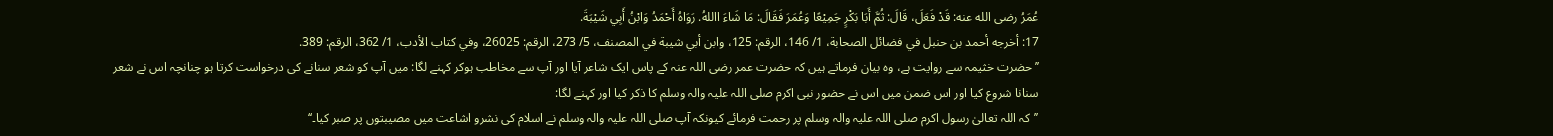عُمَرُ رضی الله عنه: قَدْ فَعَلَ، قَالَ: ثُمَّ أَبَا بَکْرٍ جَمِيْعًا وَعُمَرَ فَقَالَ: مَا شَاءَ االلهُ. رَوَاهُ أَحْمَدُ وَابْنُ أَبِي شَيْبَةَ.
17: أخرجه أحمد بن حنبل في فضائل الصحابة، 1/ 146، الرقم: 125، وابن أبي شيبة في المصنف، 5/ 273، الرقم: 26025، وفي کتاب الأدب، 1/ 362، الرقم: 389.
’’حضرت خثیمہ سے روایت ہے، وہ بیان فرماتے ہیں کہ حضرت عمر رضی اللہ عنہ کے پاس ایک شاعر آیا اور آپ سے مخاطب ہوکر کہنے لگا: میں آپ کو شعر سنانے کی درخواست کرتا ہو چنانچہ اس نے شعر سنانا شروع کیا اور اس ضمن میں اس نے حضور نبی اکرم صلی اللہ علیہ والہ وسلم کا ذکر کیا اور کہنے لگا:
’’کہ اللہ تعالیٰ رسول اکرم صلی اللہ علیہ والہ وسلم پر رحمت فرمائے کیونکہ آپ صلی اللہ علیہ والہ وسلم نے اسلام کی نشرو اشاعت میں مصیبتوں پر صبر کیا۔‘‘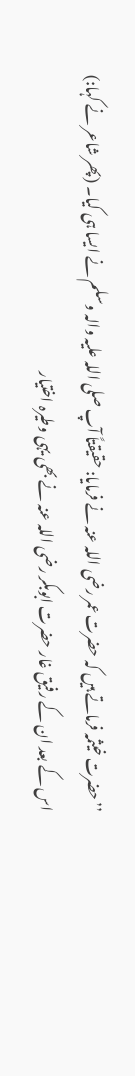’’حضرت خیثمہ فرماتے ہیں کہ حضرت عمر رضی اللہ عنہ نے فرمایا: حقیقتاً آپ صلی اللہ علیہ والہ وسلم نے ایسا ہی کیا۔ (پھر شاعر نے کہا:) اس کے بعد ان کے رفیق غار حضرت ابوبکر رضی اللہ عنہ نے بھی یہی وطیرہ اختیار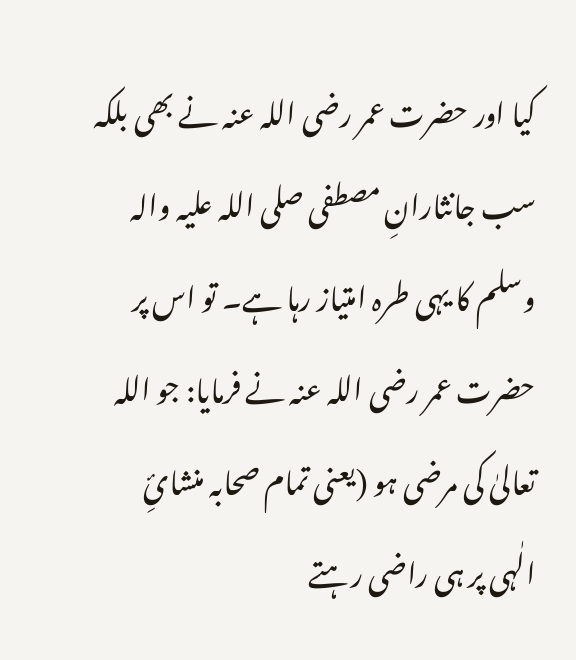کیا اور حضرت عمر رضی اللہ عنہ نے بھی بلکہ سب جانثارانِ مصطفی صلی اللہ علیہ والہ وسلم کا یہی طرہ امتیاز رہا ہے۔ تو اس پر حضرت عمر رضی اللہ عنہ نے فرمایا: جو اللہ تعالیٰ کی مرضی ہو (یعنی تمام صحابہ منشائِ الٰہی پر ہی راضی رہتے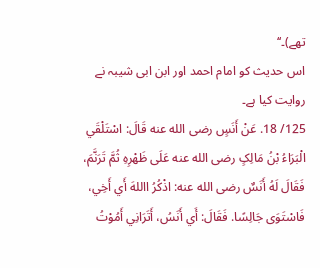تھے)۔‘‘
اس حدیث کو امام احمد اور ابن ابی شیبہ نے روایت کیا ہے۔
125/ 18. عَنْ أَنَسٍ رضی الله عنه قَالَ: اسْتَلْقَي الْبَرَاءُ بْنُ مَالِکٍ رضی الله عنه عَلَی ظَهْرِهِ ثُمَّ تَرَنَّمَ، فَقَالَ لَهُ أَنَسٌ رضی الله عنه: اذْکُرُ االلهَ أَي أَخِي، فَاسْتَوَی جَالِسًا. فَقَالَ: أَي أَنَسُ، أَتَرَانِي أَمُوْتُ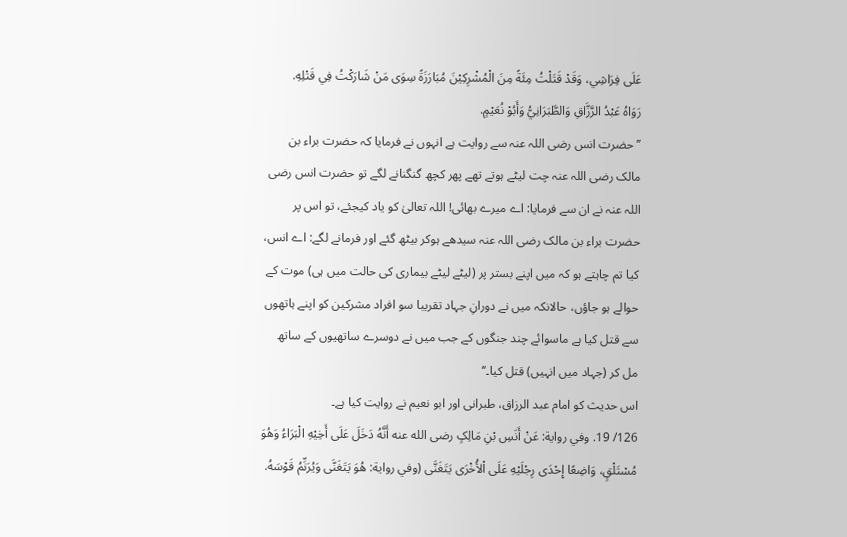عَلَی فِرَاشِي، وَقَدْ قَتَلْتُ مِئَةً مِنَ الْمُشْرِکِيْنَ مُبَارَزَةً سِوَی مَنْ شَارَکْتُ فِي قَتْلِهِ.
رَوَاهُ عَبْدُ الرَّزَّاقِ وَالطَّبَرَانِيُّ وَأَبُوْ نُعَيْمٍ.
’’حضرت انس رضی اللہ عنہ سے روایت ہے انہوں نے فرمایا کہ حضرت براء بن مالک رضی اللہ عنہ چت لیٹے ہوتے تھے پھر کچھ گنگنانے لگے تو حضرت انس رضی اللہ عنہ نے ان سے فرمایا: اے میرے بھائی! اللہ تعالیٰ کو یاد کیجئے، تو اس پر حضرت براء بن مالک رضی اللہ عنہ سیدھے ہوکر بیٹھ گئے اور فرمانے لگے: اے انس، کیا تم چاہتے ہو کہ میں اپنے بستر پر (لیٹے لیٹے بیماری کی حالت میں ہی) موت کے حوالے ہو جاؤں، حالانکہ میں نے دورانِ جہاد تقریبا سو افراد مشرکین کو اپنے ہاتھوں سے قتل کیا ہے ماسوائے چند جنگوں کے جب میں نے دوسرے ساتھیوں کے ساتھ مل کر (جہاد میں انہیں) قتل کیا۔‘‘
اس حدیث کو امام عبد الرزاق، طبرانی اور ابو نعیم نے روایت کیا ہے۔
126/ 19. وفي رواية: عَنْ أَنَسِ بْنِ مَالِکٍ رضی الله عنه أَنَّهُ دَخَلَ عَلَی أَخِيْهِ الْبَرَاءُ وَهُوَ مُسْتَلْقٍ، وَاضِعًا إِحْدَی رِجْلَيْهِ عَلَی اْلأُخْرَی يَتَغَنَّی (وفي رواية: هُوَ يَتَغَنَّی وَيُرَنِّمُ قَوْسَهُ.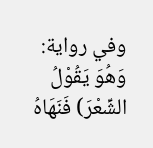وفي رواية: وَهُوَ يَقُوْلُ الشِّعْرَ) فَنَهَاهُ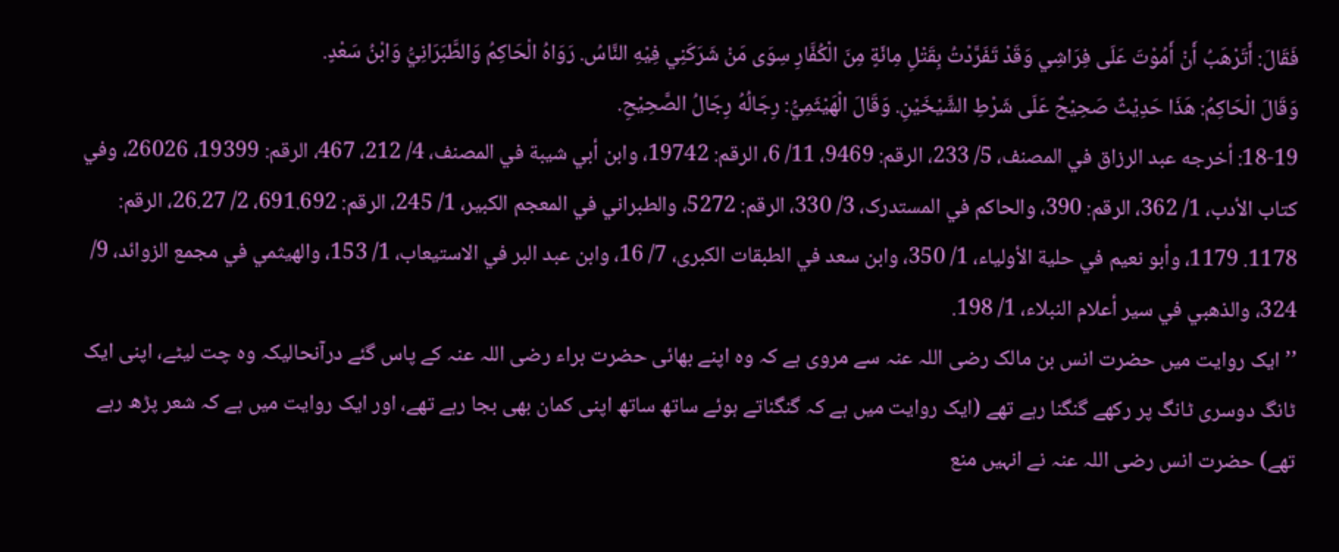فَقَالَ: أَتَرْهَبُ أَنْ أَمُوْتَ عَلَی فِرَاشِي وَقَدْ تَفَرَّدْتُ بِقَتْلِ مِائَةٍ مِنَ الْکُفَّارِ سِوَی مَنْ شَرَکَنِي فِيْهِ النَّاسُ. رَوَاهُ الْحَاکِمُ وَالطَّبَرَانِيُّ وَابْنُ سَعْدٍ.
وَقَالَ الْحَاکِمُ: هَذَا حَدِيْثٌ صَحِيْحٌ عَلَی شَرْطِ الشَّيْخَيْنِ. وَقَالَ الْهَيْثَمِيُّ: رِجَالُهُ رِجَالُ الصَّحِيْحِ.
18-19: أخرجه عبد الرزاق في المصنف، 5/ 233، الرقم: 9469، 11/ 6، الرقم: 19742، وابن أبي شيبة في المصنف، 4/ 212، 467، الرقم: 19399، 26026، وفي کتاب الأدب، 1/ 362، الرقم: 390، والحاکم في المستدرک، 3/ 330، الرقم: 5272، والطبراني في المعجم الکبير، 1/ 245، الرقم: 691.692، 2/ 26.27، الرقم: 1178. 1179، وأبو نعيم في حلية الأولياء، 1/ 350، وابن سعد في الطبقات الکبری، 7/ 16، وابن عبد البر في الاستيعاب، 1/ 153، والهيثمي في مجمع الزوائد، 9/ 324، والذهبي في سير أعلام النبلاء، 1/ 198.
’’ایک روایت میں حضرت انس بن مالک رضی اللہ عنہ سے مروی ہے کہ وہ اپنے بھائی حضرت براء رضی اللہ عنہ کے پاس گئے درآنحالیکہ وہ چت لیٹے، اپنی ایک ٹانگ دوسری ٹانگ پر رکھے گنگنا رہے تھے (ایک روایت میں ہے کہ گنگناتے ہوئے ساتھ ساتھ اپنی کمان بھی بجا رہے تھے، اور ایک روایت میں ہے کہ شعر پڑھ رہے تھے) حضرت انس رضی اللہ عنہ نے انہیں منع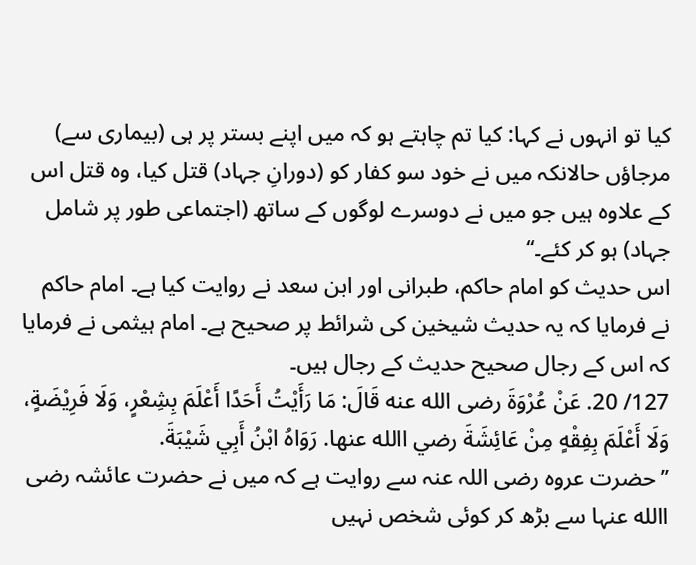کیا تو انہوں نے کہا: کیا تم چاہتے ہو کہ میں اپنے بستر پر ہی (بیماری سے) مرجاؤں حالانکہ میں نے خود سو کفار کو (دورانِ جہاد) قتل کیا، وہ قتل اس کے علاوہ ہیں جو میں نے دوسرے لوگوں کے ساتھ (اجتماعی طور پر شامل جہاد) ہو کر کئے۔‘‘
اس حدیث کو امام حاکم، طبرانی اور ابن سعد نے روایت کیا ہے۔ امام حاکم نے فرمایا کہ یہ حدیث شیخین کی شرائط پر صحیح ہے۔ امام ہیثمی نے فرمایا کہ اس کے رجال صحیح حدیث کے رجال ہیں۔
127/ 20. عَنْ عُرْوَةَ رضی الله عنه قَالَ: مَا رَأَيْتُ أَحَدًا أَعْلَمَ بِشِعْرٍ، وَلَا فَرِيْضَةٍ، وَلَا أَعْلَمَ بِفِقْهٍ مِنْ عَائِشَةَ رضي االله عنها. رَوَاهُ ابْنُ أَبِي شَيْبَةَ.
’’حضرت عروہ رضی اللہ عنہ سے روایت ہے کہ میں نے حضرت عائشہ رضی االله عنہا سے بڑھ کر کوئی شخص نہیں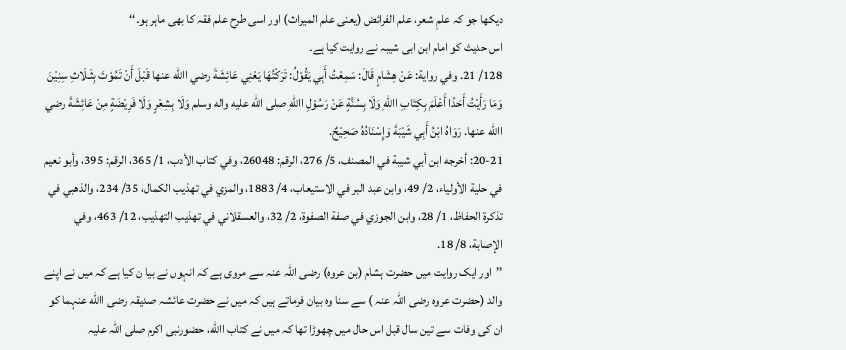دیکھا جو کہ علمِ شعر، علم الفرائض (یعنی علم المیراث) اور اسی طرح علم فقہ کا بھی ماہر ہو۔‘‘
اس حدیث کو امام ابن ابی شیبہ نے روایت کیا ہے۔
128/ 21. وفي رواية: عَنْ هِشَامٍ قَالَ: سَمِعْتُ أَبِي يَقُوْلُ: تَرَکْتُهَا يَعْنِي عَائِشَةَ رضي االله عنها قَبْلَ أَنْ تَمُوْتَ بِثَـلَاثِ سِنِيْنَ وَمَا رَأَيْتُ أَحَدًا أَعْلَمَ بِکِتَابِ االلهِ وَلَا بِسُنَّةٍ عَنْ رَسُوْلِ االلهِ صلی الله عليه واله وسلم وَلَا بِشِعْرٍ وَلَا فَرِيْضَةٍ مِنْ عَائِشَةَ رضي االله عنها. رَوَاهُ ابْنُ أَبِي شَيْبَةَ وَإِسْنَادُهُ صَحِيْحٌ.
20-21: أخرجه ابن أبي شيبة في المصنف، 5/ 276، الرقم: 26048، وفي کتاب الأدب، 1/ 365، الرقم: 395، وأبو نعيم في حلية الأولياء، 2/ 49، وابن عبد البر في الاستيعاب، 4/ 1883، والمزي في تهذيب الکمال، 35/ 234، والذهبي في تذکرة الحفاظ، 1/ 28، وابن الجوزي في صفة الصفوة، 2/ 32، والعسقلاني في تهذيب التهذيب، 12/ 463، وفي الإصابة، 8/ 18.
’’اور ایک روایت میں حضرت ہشام (بن عروہ) رضی اللہ عنہ سے مروی ہے کہ انہوں نے بیا ن کیا ہے کہ میں نے اپنے والد (حضرت عروہ رضی اللہ عنہ ) سے سنا وہ بیان فرماتے ہیں کہ میں نے حضرت عائشہ صدیقہ رضی االله عنہما کو ان کی وفات سے تین سال قبل اس حال میں چھوڑا تھا کہ میں نے کتاب االله، حضورنبی اکرم صلی اللہ علیہ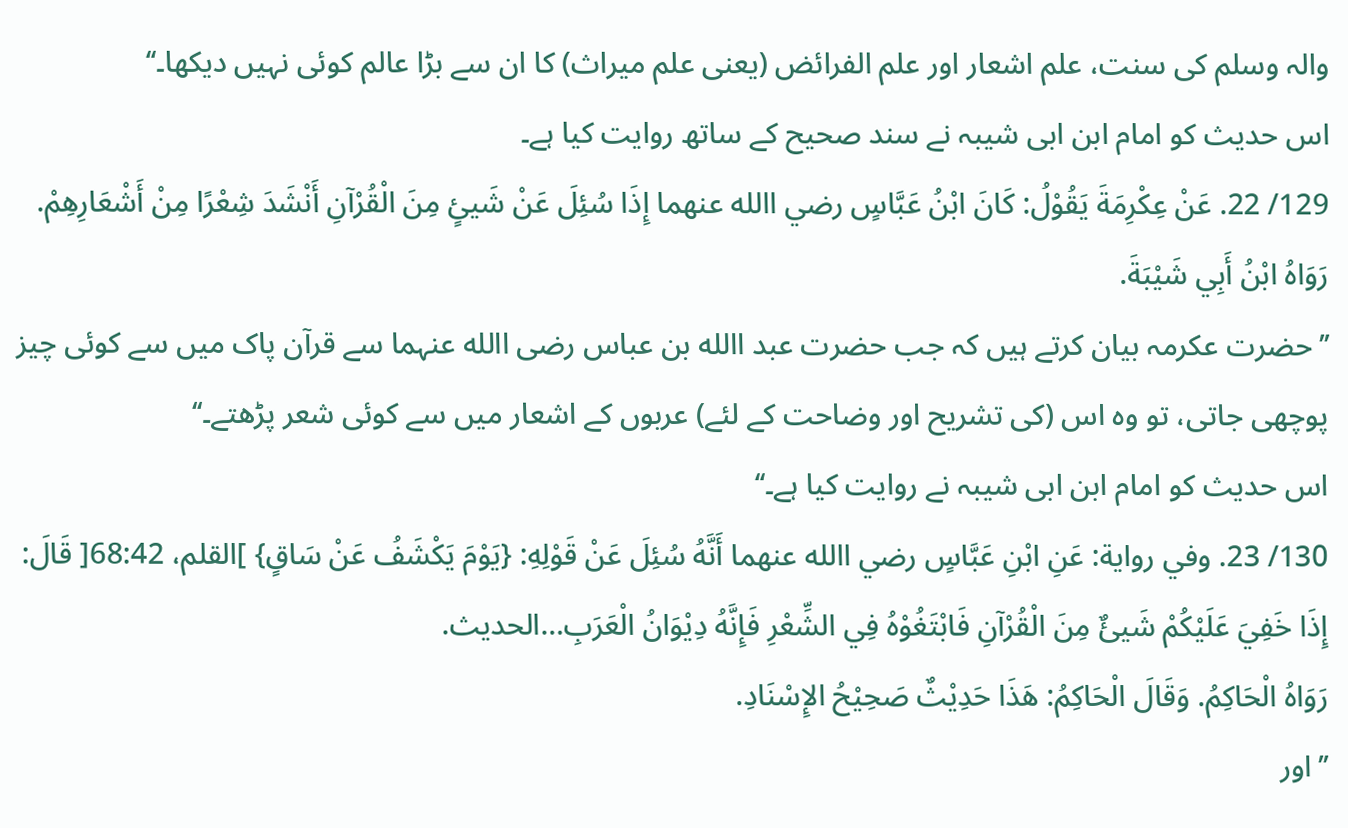والہ وسلم کی سنت، علم اشعار اور علم الفرائض (یعنی علم میراث) کا ان سے بڑا عالم کوئی نہیں دیکھا۔‘‘
اس حدیث کو امام ابن ابی شیبہ نے سند صحیح کے ساتھ روایت کیا ہے۔
129/ 22. عَنْ عِکْرِمَةَ يَقُوْلُ: کَانَ ابْنُ عَبَّاسٍ رضي االله عنهما إِذَا سُئِلَ عَنْ شَيئٍ مِنَ الْقُرْآنِ أَنْشَدَ شِعْرًا مِنْ أَشْعَارِهِمْ. رَوَاهُ ابْنُ أَبِي شَيْبَةَ.
’’حضرت عکرمہ بیان کرتے ہیں کہ جب حضرت عبد االله بن عباس رضی االله عنہما سے قرآن پاک میں سے کوئی چیز پوچھی جاتی، تو وہ اس (کی تشریح اور وضاحت کے لئے) عربوں کے اشعار میں سے کوئی شعر پڑھتے۔‘‘
اس حدیث کو امام ابن ابی شیبہ نے روایت کیا ہے۔‘‘
130/ 23. وفي رواية: عَنِ ابْنِ عَبَّاسٍ رضي االله عنهما أَنَّهُ سُئِلَ عَنْ قَوْلِهِ: {يَوْمَ يَکْشَفُ عَنْ سَاقٍ} ]القلم، 68:42[ قَالَ: إِذَا خَفِيَ عَلَيْکُمْ شَيئٌ مِنَ الْقُرْآنِ فَابْتَغُوْهُ فِي الشِّعْرِ فَإِنَّهُ دِيْوَانُ الْعَرَبِ…الحديث.
رَوَاهُ الْحَاکِمُ. وَقَالَ الْحَاکِمُ: هَذَا حَدِيْثٌ صَحِيْحُ الإِسْنَادِ.
’’اور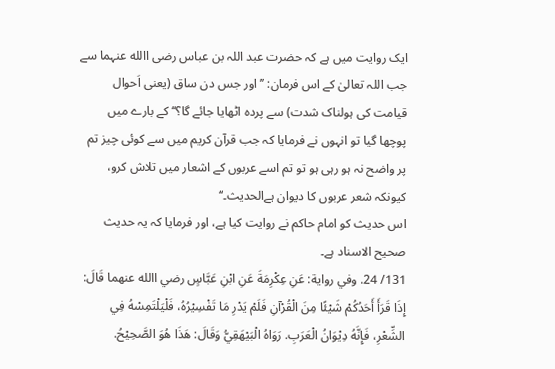ایک روایت میں ہے کہ حضرت عبد اللہ بن عباس رضی االله عنہما سے جب اللہ تعالیٰ کے اس فرمان: ’’اور جس دن ساق (یعنی اَحوال قیامت کی ہولناک شدت) سے پردہ اٹھایا جائے گا؟‘‘ کے بارے میں پوچھا گیا تو انہوں نے فرمایا کہ جب قرآن کریم میں سے کوئی چیز تم پر واضح نہ ہو رہی ہو تو تم اسے عربوں کے اشعار میں تلاش کرو، کیونکہ شعر عربوں کا دیوان ہےالحدیث۔‘‘
اس حدیث کو امام حاکم نے روایت کیا ہے، اور فرمایا کہ یہ حدیث صحیح الاسناد ہے۔
131/ 24. وفي رواية: عَنِ عِکْرِمَةَ عَنِ ابْنِ عَبَّاسٍ رضي االله عنهما قَالَ: إِذَا قَرَأَ أَحَدُکُمْ شَيْئًا مِنَ الْقُرْآنِ فَلَمْ يَدْرِ مَا تَفْسِيْرُهُ، فَلْيَلْتَمِسْهُ فِي الشِّعْرِ، فَإِنَّهُ دِيْوَانُ الْعَرَبِ. رَوَاهُ الْبَيْهَقِيُّ وَقَالَ: هَذَا هُوَ الصَّحِيْحُ.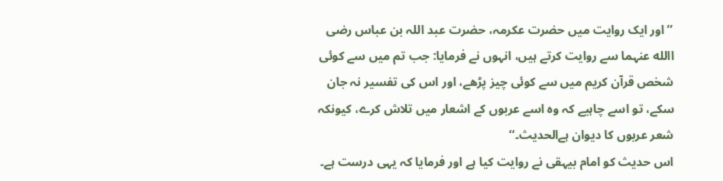’’اور ایک روایت میں حضرت عکرمہ، حضرت عبد اللہ بن عباس رضی االله عنہما سے روایت کرتے ہیں، انہوں نے فرمایا: جب تم میں سے کوئی شخص قرآن کریم میں سے کوئی چیز پڑھے، اور اس کی تفسیر نہ جان سکے، تو اسے چاہیے کہ وہ اسے عربوں کے اشعار میں تلاش کرے، کیونکہ شعر عربوں کا دیوان ہےالحدیث۔‘‘
اس حدیث کو امام بیہقی نے روایت کیا ہے اور فرمایا کہ یہی درست ہے۔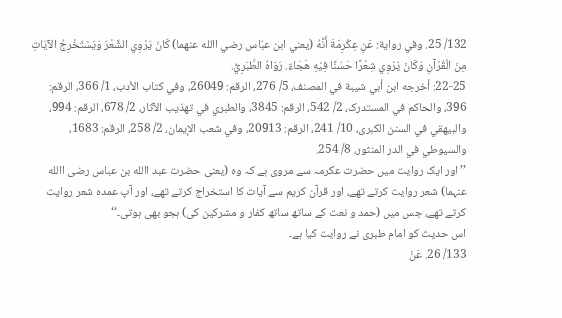132/ 25. وفي رواية: عَنِ عِکْرِمَةَ أَنَّهُ (يعني ابن عبّاس رضي االله عنهما) کَانَ يَرْوِي الشِّعْرَ وَيَسْتَخْرِجُ الآيَاتِ مِنَ الْقُرْآنِ وَکَانَ يَرْوِي شِعْرًا حَسَنًا فِيْهِ هَجَاءٌ. رَوَاهُ الطَّبَرِيُّ.
22-25: أخرجه ابن أبي شيبة في المصنف، 5/ 276، الرقم: 26049، وفي کتاب الأدب، 1/ 366، الرقم: 396، والحاکم في المستدرک، 2/ 542، الرقم: 3845، والطبري في تهذيب الآثار، 2/ 678، الرقم: 994، والبيهقي في السنن الکبری، 10/ 241، الرقم: 20913، وفي شعب الإيمان، 2/ 258، الرقم: 1683، والسيوطي في الدر المنثور، 8/ 254.
’’اور ایک روایت میں حضرت عکرمہ سے مروی ہے کہ وہ (یعنی حضرت عبد االله بن عباس رضی االله عنہما) شعر روایت کرتے تھے، اور قرآن کریم سے آیات کا استخراج کرتے تھے، اور آپ عمدہ شعر روایت کرتے تھے، جس میں (حمد و نعت کے ساتھ ساتھ کفار و مشرکین کی) ہجو بھی ہوتی۔‘‘
اس حدیث کو امام طبری نے روایت کیا ہے۔
133/ 26. عَنْ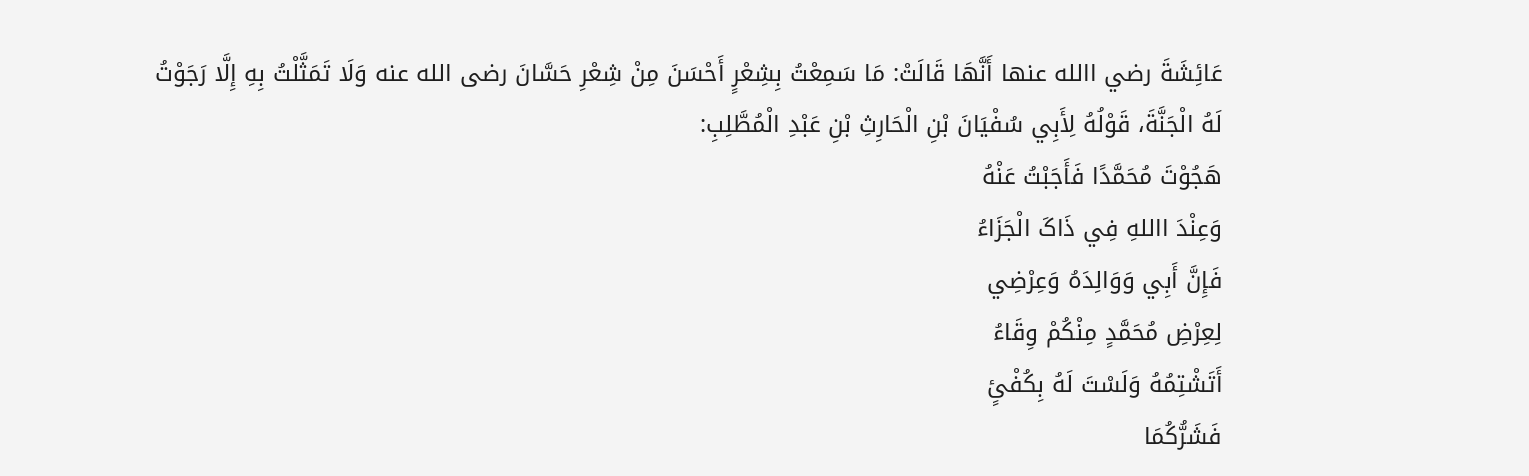عَائِشَةَ رضي االله عنها أَنَّهَا قَالَتْ: مَا سَمِعْتُ بِشِعْرٍ أَحْسَنَ مِنْ شِعْرِ حَسَّانَ رضی الله عنه وَلَا تَمَثَّلْتُ بِهِ إِلَّا رَجَوْتُ لَهُ الْجَنَّةَ، قَوْلُهُ لِأَبِي سُفْيَانَ بْنِ الْحَارِثِ بْنِ عَبْدِ الْمُطَّلِبِ:
هَجُوْتَ مُحَمَّدًا فَأَجَبْتُ عَنْهُ
وَعِنْدَ االلهِ فِي ذَاکَ الْجَزَاءُ
فَإِنَّ أَبِي وَوَالِدَهُ وَعِرْضِي
لِعِرْضِ مُحَمَّدٍ مِنْکُمْ وِقَاءُ
أَتَشْتِمُهُ وَلَسْتَ لَهُ بِکُفْئٍ
فَشَرُّکُمَا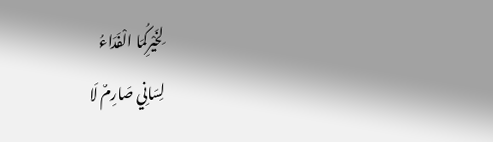لِخَيْرِکُمَا الْفَدَاءُ
لِسَانِي صَارِمٌ لَا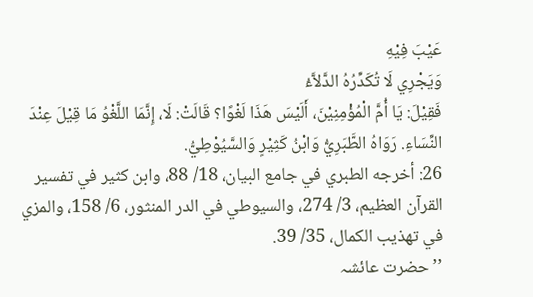عَيْبَ فِيْهِ
وَيَجْرِي لَا تُکَدِّرُهُ الدَّلاَّءُ
فَقِيْلَ: يَا أُمَّ الْمُؤْمِنِيْنَ، أَلَيْسَ هَذَا لَغْوًا؟ قَالَتْ: لَا، إِنَّمَا اللَّغْوُ مَا قِيْلَ عِنْدَ النِّسَاءِ. رَوَاهُ الطَّبَرِيُّ وَابْنُ کَثِيْرٍ وَالسَّيُوْطِيُّ.
26: أخرجه الطبري في جامع البيان، 18/ 88، وابن کثير في تفسير القرآن العظيم، 3/ 274، والسيوطي في الدر المنثور، 6/ 158، والمزي في تهذيب الکمال، 35/ 39.
’’حضرت عائشہ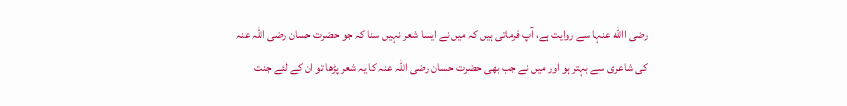رضی االله عنہا سے روایت ہے، آپ فرماتی ہیں کہ میں نے ایسا شعر نہیں سنا کہ جو حضرت حسان رضی اللہ عنہ کی شاعری سے بہتر ہو اور میں نے جب بھی حضرت حسان رضی اللہ عنہ کا یہ شعر پڑھا تو ان کے لئے جنت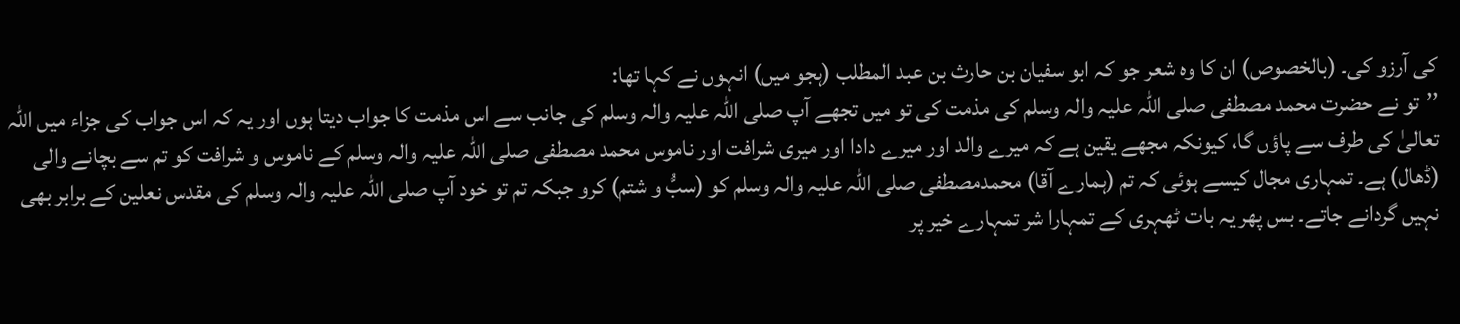کی آرزو کی۔ (بالخصوص) ان کا وہ شعر جو کہ ابو سفیان بن حارث بن عبد المطلب (ہجو میں) انہوں نے کہا تھا:
’’تو نے حضرت محمد مصطفی صلی اللہ علیہ والہ وسلم کی مذمت کی تو میں تجھے آپ صلی اللہ علیہ والہ وسلم کی جانب سے اس مذمت کا جواب دیتا ہوں اور یہ کہ اس جواب کی جزاء میں اللہ تعالیٰ کی طرف سے پاؤں گا، کیونکہ مجھے یقین ہے کہ میرے والد اور میرے دادا اور میری شرافت اور ناموس محمد مصطفی صلی اللہ علیہ والہ وسلم کے ناموس و شرافت کو تم سے بچانے والی (ڈھال) ہے۔ تمہاری مجال کیسے ہوئی کہ تم (ہمارے آقا) محمدمصطفی صلی اللہ علیہ والہ وسلم کو (سبُّ و شتم) کرو جبکہ تم تو خود آپ صلی اللہ علیہ والہ وسلم کی مقدس نعلین کے برابر بھی نہیں گردانے جاتے۔ بس پھر یہ بات ٹھہری کے تمہارا شر تمہارے خیر پر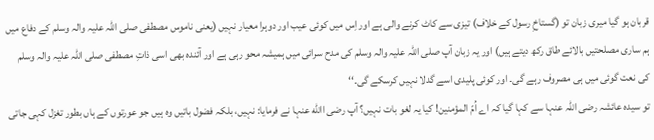قربان ہو گیا میری زبان تو (گستاخِ رسول کے خلاف) تیزی سے کاٹ کرنے والی ہے اور اِس میں کوئی عیب اور دوہرا معیار نہیں (یعنی ناموس مصطفی صلی اللہ علیہ والہ وسلم کے دفاع میں ہم ساری مصلحتیں بالائے طاق رکھ دیتے ہیں) اور یہ زبان آپ صلی اللہ علیہ والہ وسلم کی مدح سرائی میں ہمیشہ محو رہی ہے اور آئندہ بھی اسی ذاتِ مصطفی صلی اللہ علیہ والہ وسلم کی نعت گوئی میں ہی مصروف رہے گی۔ اور کوئی پلیدی اسے گدلا نہیں کرسکے گی۔‘‘
تو سیدہ عائشہ رضی اللہ عنہا سے کہا گیا کہ اے اُمّ المؤمنین! کیا یہ لغو بات نہیں؟ آپ رضی االله عنہا نے فرمایا: نہیں، بلکہ فضول باتیں وہ ہیں جو عورتوں کے ہاں بطور تغزل کہی جاتی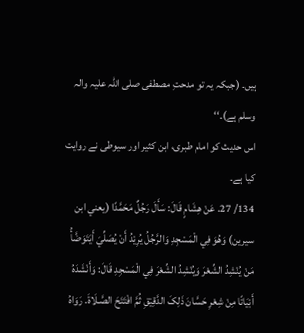ہیں۔ (جبکہ یہ تو مدحتِ مصطفی صلی اللہ علیہ والہ وسلم ہے)۔‘‘
اس حدیث کو امام طبری، ابن کثیر اور سیوطی نے روایت کیا ہے۔
134/ 27. عَنْ هِشَامٍ قَالَ: سَأَلَ رَجُلٌ مَحَمَّدًا (يعني ابن سيرين) وَهُوَ فِي الْمَسْجِدِ وَالرَّجُلُ يُرِيْدُ أَنْ يُصَلِّيَ أَيَتَوَضَّأُ مَنْ يُنْشِدُ الشِّعْرَ وَيُنْشِدُ الشِّعْرَ فِي الْمَسْجِدِ قَالَ: وَأَنْشَدَهُ أَبْيَاتًا مِنْ شِعْرِ حَسَّانَ ذَلِکَ الدَّقِيْقِ ثُمَّ افْتَتَحَ الصَّـلَاةَ. رَوَاهُ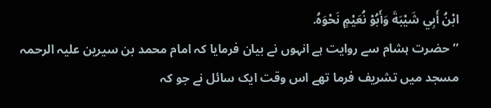ابْنُ أَبِي شَيْبَةَ وَأَبُوْ نُعَيْمٍ نَحْوَهُ.
’’حضرت ہشام سے روایت ہے انہوں نے بیان فرمایا کہ امام محمد بن سیرین علیہ الرحمہ مسجد میں تشریف فرما تھے اس وقت ایک سائل نے جو کہ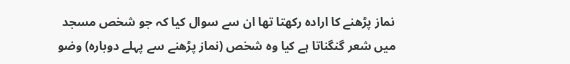نماز پڑھنے کا ارادہ رکھتا تھا ان سے سوال کیا کہ جو شخص مسجد میں شعر گنگناتا ہے کیا وہ شخص (نماز پڑھنے سے پہلے دوبارہ) وضو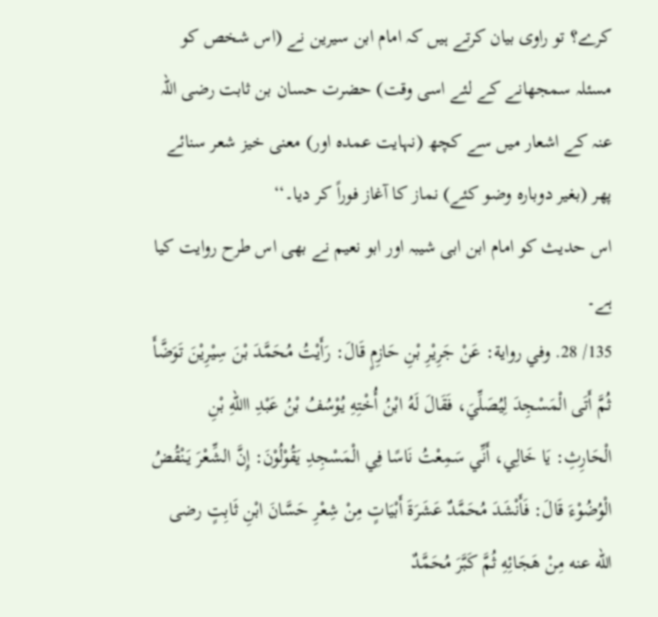کرے؟ تو راوی بیان کرتے ہیں کہ امام ابن سیرین نے (اس شخص کو مسئلہ سمجھانے کے لئے اسی وقت) حضرت حسان بن ثابت رضی اللہ عنہ کے اشعار میں سے کچھ (نہایت عمدہ اور) معنی خیز شعر سنائے پھر (بغیر دوبارہ وضو کئے) نماز کا آغاز فوراً کر دیا۔‘‘
اس حدیث کو امام ابن ابی شیبہ اور ابو نعیم نے بھی اس طرح روایت کیا ہے۔
135/ 28. وفي رواية: عَنْ جَرِيْرِ بْنِ حَازِمٍ قَالَ: رَأَيْتُ مُحَمَّدَ بْنَ سِيْرِيْنَ تَوَضَّأَ ثُمَّ أَتَی الْمَسْجِدَ لِيُصَلِّيَ، فَقَالَ لَهُ ابْنُ أُخْتِهِ يُوْسُفُ بْنُ عَبْدِ االلهِ بْنِ الْحَارِثِ: يَا خَالِي، أَنِّي سَمِعْتُ نَاسًا فِي الْمَسْجِدِ يَقُوْلُوْنَ: إِنَّ الشِّعْرَ يَنْقُضُ الْوُضُوْءَ قَالَ: فَأَنْشَدَ مُحَمَّدٌ عَشَرَةَ أَبْيَاتٍ مِنْ شِعْرِ حَسَّانَ ابْنِ ثَابِتٍ رضی الله عنه مِنْ هَجَائِهِ ثُمَّ کَبَّرَ مُحَمَّدٌ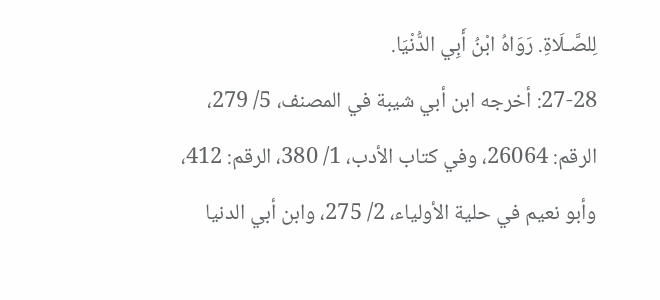لِلصَّـلَاةِ. رَوَاهُ ابْنُ أَبِي الدُّنْيَا.
27-28: أخرجه ابن أبي شيبة في المصنف، 5/ 279، الرقم: 26064، وفي کتاب الأدب، 1/ 380، الرقم: 412، وأبو نعيم في حلية الأولياء، 2/ 275، وابن أبي الدنيا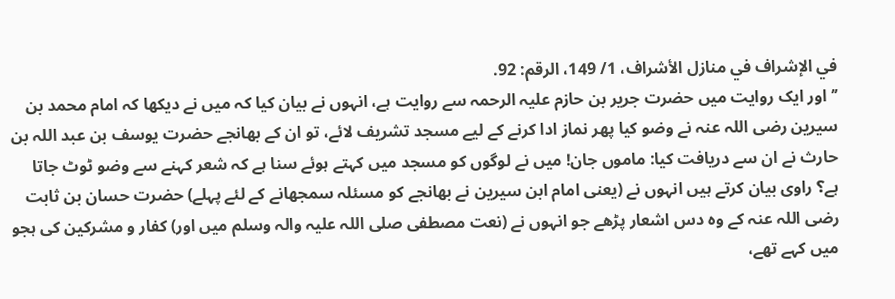في الإشراف في منازل الأشراف، 1/ 149، الرقم: 92.
’’اور ایک روایت میں حضرت جریر بن حازم علیہ الرحمہ سے روایت ہے، انہوں نے بیان کیا کہ میں نے دیکھا کہ امام محمد بن سیرین رضی اللہ عنہ نے وضو کیا پھر نماز ادا کرنے کے لیے مسجد تشریف لائے، تو ان کے بھانجے حضرت یوسف بن عبد اللہ بن حارث نے ان سے دریافت کیا: ماموں جان! میں نے لوگوں کو مسجد میں کہتے ہوئے سنا ہے کہ شعر کہنے سے وضو ٹوٹ جاتا ہے؟ راوی بیان کرتے ہیں انہوں نے (یعنی امام ابن سیرین نے بھانجے کو مسئلہ سمجھانے کے لئے پہلے) حضرت حسان بن ثابت رضی اللہ عنہ کے وہ دس اشعار پڑھے جو انہوں نے (نعت مصطفی صلی اللہ علیہ والہ وسلم میں اور) کفار و مشرکین کی ہجو میں کہے تھے،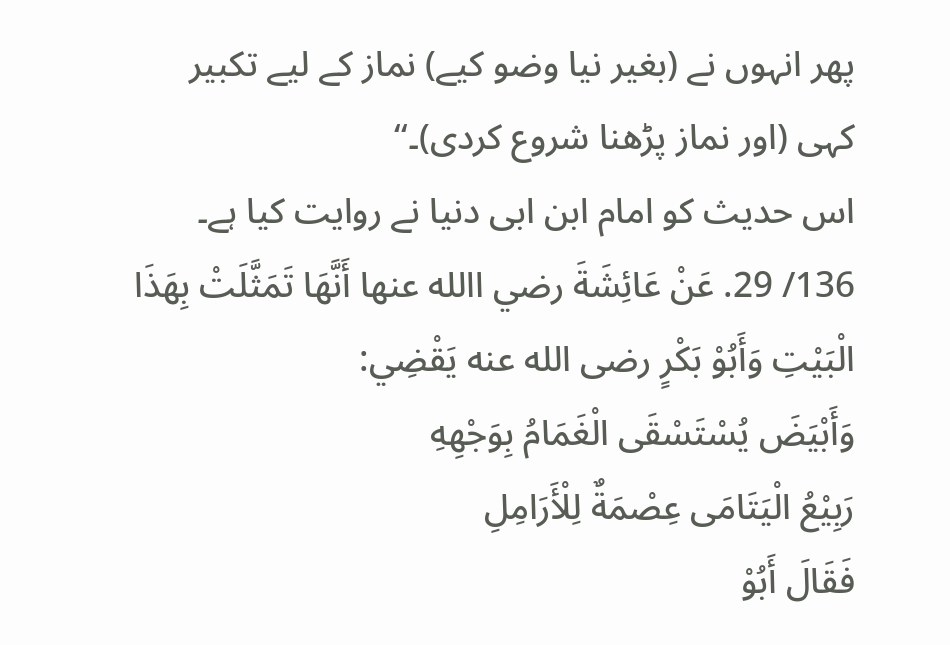پھر انہوں نے (بغیر نیا وضو کیے) نماز کے لیے تکبیر کہی (اور نماز پڑھنا شروع کردی)۔‘‘
اس حدیث کو امام ابن ابی دنیا نے روایت کیا ہے۔
136/ 29. عَنْ عَائِشَةَ رضي االله عنها أَنَّهَا تَمَثَّلَتْ بِهَذَا الْبَيْتِ وَأَبُوْ بَکْرٍ رضی الله عنه يَقْضِي:
وَأَبْيَضَ يُسْتَسْقَی الْغَمَامُ بِوَجْهِهِ
رَبِيْعُ الْيَتَامَی عِصْمَةٌ لِلْأَرَامِلِ
فَقَالَ أَبُوْ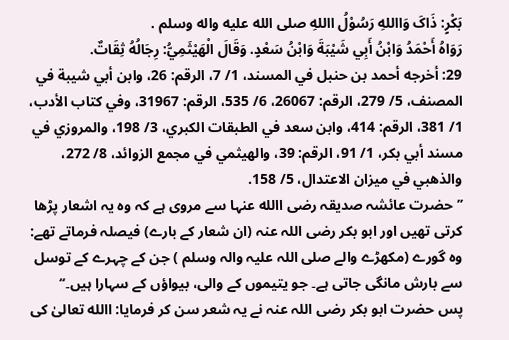بَکْرٍ: ذَاکَ وَااللهِ رَسُوْلُ االلهِ صلی الله عليه واله وسلم .
رَوَاهُ أَحْمَدُ وَابْنُ أَبِي شَيْبَةَ وَابْنُ سَعْدٍ. وَقَالَ الْهَيْثَمِيُّ: رِجَالُهُ ثِقَاتٌ.
29: أخرجه أحمد بن حنبل في المسند، 1/ 7، الرقم: 26، وابن أبي شيبة في المصنف، 5/ 279، الرقم: 26067، 6/ 535، الرقم: 31967، وفي کتاب الأدب، 1/ 381، الرقم: 414، وابن سعد في الطبقات الکبري، 3/ 198، والمروزي في مسند أبي بکر، 1/ 91، الرقم: 39، والهيثمي في مجمع الزوائد، 8/ 272، والذهبي في ميزان الاعتدال، 5/ 158.
’’حضرت عائشہ صدیقہ رضی االله عنہا سے مروی ہے کہ وہ یہ اشعار پڑھا کرتی تھیں اور ابو بکر رضی اللہ عنہ (ان شعار کے بارے) فیصلہ فرماتے تھے:
وہ گورے (مکھڑے والے صلی اللہ علیہ والہ وسلم ) جن کے چہرے کے توسل سے بارش مانگی جاتی ہے۔ جو یتیموں کے والی، بیواؤں کے سہارا ہیں۔‘‘
پس حضرت ابو بکر رضی اللہ عنہ نے یہ شعر سن کر فرمایا: االله تعالیٰ کی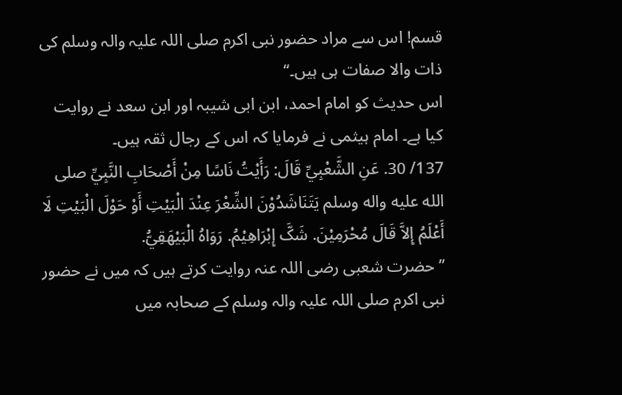قسم! اس سے مراد حضور نبی اکرم صلی اللہ علیہ والہ وسلم کی ذات والا صفات ہی ہیں۔‘‘
اس حدیث کو امام احمد، ابن ابی شیبہ اور ابن سعد نے روایت کیا ہے۔ امام ہیثمی نے فرمایا کہ اس کے رجال ثقہ ہیں۔
137/ 30. عَنِ الشَّعْبِيِّ قَالَ: رَأَيْتُ نَاسًا مِنْ أَصْحَابِ النَّبِيِّ صلی الله عليه واله وسلم يَتَنَاشَدُوْنَ الشِّعْرَ عِنْدَ الْبَيْتِ أَوْ حَوْلَ الْبَيْتِ لَا أَعْلَمُ إِلاَّ قَالَ مُحْرَمِيْنَ. شَکَّ إِبْرَاهِيْمُ. رَوَاهُ الْبَيْهَقِيُّ.
’’حضرت شعبی رضی اللہ عنہ روایت کرتے ہیں کہ میں نے حضور نبی اکرم صلی اللہ علیہ والہ وسلم کے صحابہ میں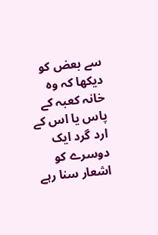سے بعض کو دیکھا کہ وہ خانہ کعبہ کے پاس یا اس کے ارد گرد ایک دوسرے کو اشعار سنا رہے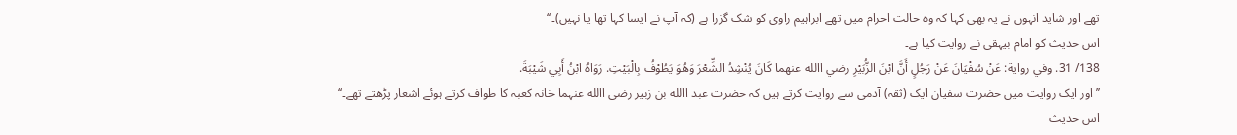تھے اور شاید انہوں نے یہ بھی کہا کہ وہ حالت احرام میں تھے ابراہیم راوی کو شک گزرا ہے (کہ آپ نے ایسا کہا تھا یا نہیں)۔‘‘
اس حدیث کو امام بیہقی نے روایت کیا ہے۔
138/ 31. وفي رواية: عَنْ سُفْيَانَ عَنْ رَجُلٍ أَنَّ ابْنَ الزُّبَيْرِ رضي االله عنهما کَانَ يُنْشِدُ الشِّعْرَ وَهُوَ يَطُوْفُ بِالْبَيْتِ. رَوَاهُ ابْنُ أَبِي شَيْبَةَ.
’’اور ایک روایت میں حضرت سفیان ایک (ثقہ) آدمی سے روایت کرتے ہیں کہ حضرت عبد االله بن زبیر رضی االله عنہما خانہ کعبہ کا طواف کرتے ہوئے اشعار پڑھتے تھے۔‘‘
اس حدیث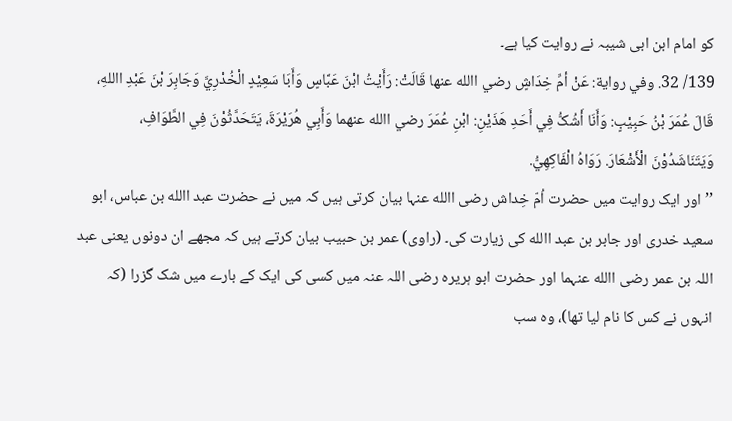کو امام ابن ابی شیبہ نے روایت کیا ہے۔
139/ 32. وفي رواية: عَنْ أمِّ خِدَاشٍ رضي االله عنها قَالَتْ: رَأَيْتُ ابْنَ عَبَّاسٍ وَأَبَا سَعِيْدٍ الْخُدْرِيَّ وَجَابِرَ بْنَ عَبْدِ االلهِ، قَالَ عُمَرَ بْنُ حَبِيْبٍ: وَأَنَا أَشُکُّ فِي أَحَدِ هَذَيْنِ: ابْنِ عُمَرَ رضي االله عنهما وَأَبِي هُرَيْرَةَ، يَتَحَدَّثُوْنَ فِي الطَّوَافِ، وَيَتَنَاشَدُوْنَ الْأَشْعَارَ. رَوَاهُ الْفَاکِهِيُّ.
’’اور ایک روایت میں حضرت اُمّ خِداش رضی االله عنہا بیان کرتی ہیں کہ میں نے حضرت عبد االله بن عباس، ابو سعید خدری اور جابر بن عبد االله کی زیارت کی۔ (راوی) عمر بن حبیب بیان کرتے ہیں کہ مجھے ان دونوں یعنی عبد اللہ بن عمر رضی االله عنہما اور حضرت ابو ہریرہ رضی اللہ عنہ میں کسی کی ایک کے بارے میں شک گزرا (کہ انہوں نے کس کا نام لیا تھا)، وہ سب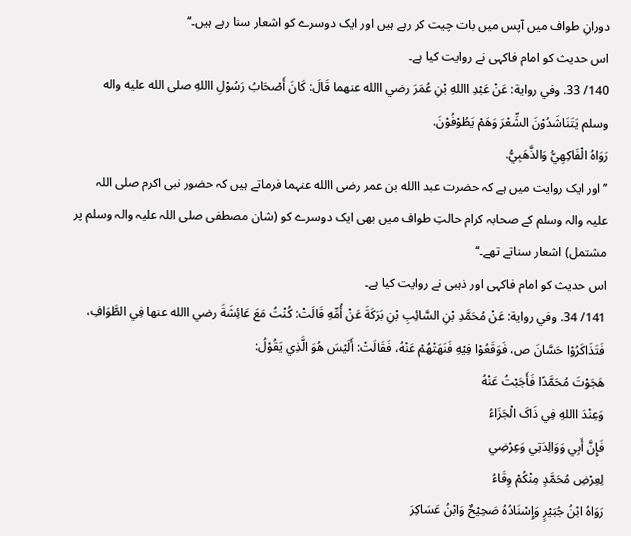دورانِ طواف میں آپس میں بات چیت کر رہے ہیں اور ایک دوسرے کو اشعار سنا رہے ہیں۔‘‘
اس حدیث کو امام فاکہی نے روایت کیا ہے۔
140/ 33. وفي رواية: عَنْ عَبْدِ االلهِ بْنِ عُمَرَ رضي االله عنهما قَالَ: کَانَ أَصْحَابُ رَسُوْلِ االلهِ صلی الله عليه واله وسلم يَتَنَاشَدُوْنَ الشِّعْرَ وَهَمْ يَطُوْفُوْنَ.
رَوَاهُ الْفَاکِهِيُّ وَالذَّهَبِيُّ.
’’اور ایک روایت میں ہے کہ حضرت عبد االله بن عمر رضی االله عنہما فرماتے ہیں کہ حضور نبی اکرم صلی اللہ علیہ والہ وسلم کے صحابہ کرام حالتِ طواف میں بھی ایک دوسرے کو (شان مصطفی صلی اللہ علیہ والہ وسلم پر مشتمل) اشعار سناتے تھے۔‘‘
اس حدیث کو امام فاکہی اور ذہبی نے روایت کیا ہے۔
141/ 34. وفي رواية: عَنْ مُحَمَّدِ بْنِ السَّائِبِ بْنِ بَرَکَةَ عَنْ أُمِّهِ قَالَتْ: کُنْتُ مَعَ عَائِشَةَ رضي االله عنها فِي الطَّوَافِ، فَتَذَاکَرُوْا حَسَّانَ ص، فَوَقَعُوْا فِيْهِ فَنَهَتْهُمْ عَنْهُ، فَقَالَتْ: أَلَيْسَ هُوَ الَّذِي يَقُوْلُ:
هَجَوْتَ مُحَمَّدًا فَأَجَبْتُ عَنْهُ
وَعِنْدَ االلهِ فِي ذَاکَ الْجَزَاءُ
فَإِنَّ أَبِي وَوَالِدَتِي وَعِرْضِي
لِعِرْضِ مُحَمَّدٍ مِنْکُمْ وِقَاءُ
رَوَاهُ ابْنُ جُبَيْرٍ وَإِسْنَادُهُ صَحِيْحٌ وَابْنُ عَسَاکِرَ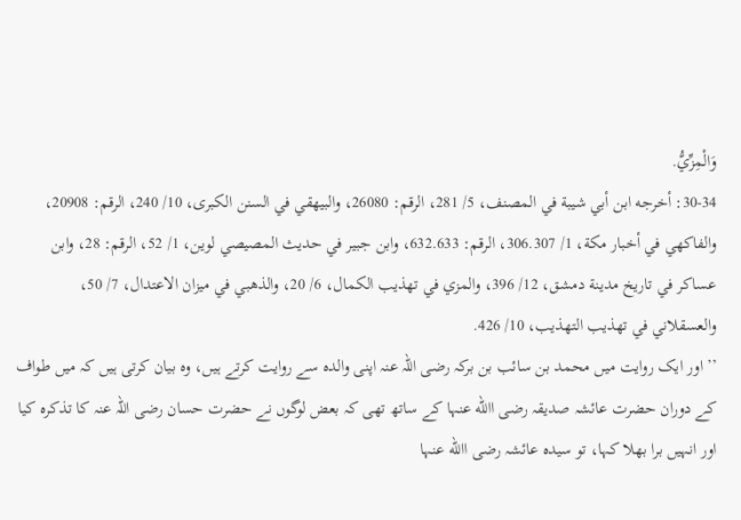وَالْمِزِّيُّ.
30-34: أخرجه ابن أبي شيبة في المصنف، 5/ 281، الرقم: 26080، والبيهقي في السنن الکبری، 10/ 240، الرقم: 20908، والفاکهي في أخبار مکة، 1/ 306.307، الرقم: 632.633، وابن جبير في حديث المصيصي لوين، 1/ 52، الرقم: 28، وابن عساکر في تاريخ مدينة دمشق، 12/ 396، والمزي في تهذيب الکمال، 6/ 20، والذهبي في ميزان الاعتدال، 7/ 50، والعسقلاني في تهذيب التهذيب، 10/ 426.
’’اور ایک روایت میں محمد بن سائب بن برکہ رضی اللہ عنہ اپنی والدہ سے روایت کرتے ہیں، وہ بیان کرتی ہیں کہ میں طواف کے دوران حضرت عائشہ صدیقہ رضی االله عنہا کے ساتھ تھی کہ بعض لوگوں نے حضرت حسان رضی اللہ عنہ کا تذکرہ کیا اور انہیں برا بھلا کہا، تو سیدہ عائشہ رضی االله عنہا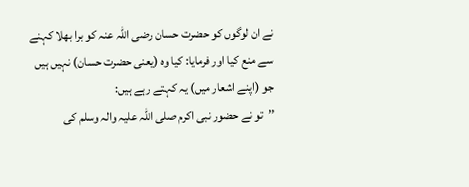نے ان لوگوں کو حضرت حسان رضی اللہ عنہ کو برا بھلا کہنے سے منع کیا اور فرمایا: کیا وہ (یعنی حضرت حسان) نہیں ہیں جو (اپنے اشعار میں) یہ کہتے رہے ہیں:
’’تو نے حضور نبی اکرم صلی اللہ علیہ والہ وسلم کی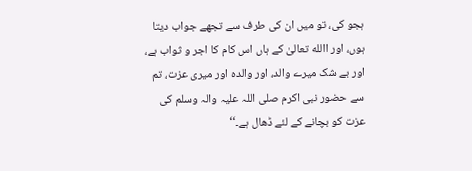ہجو کی، تو میں ان کی طرف سے تجھے جواب دیتا ہوں، اور االله تعالیٰ کے ہاں اس کام کا اجر و ثواب ہے، اور بے شک میرے والد، اور والدہ اور میری عزت، تم سے حضور نبی اکرم صلی اللہ علیہ والہ وسلم کی عزت کو بچانے کے لئے ڈھال ہے۔‘‘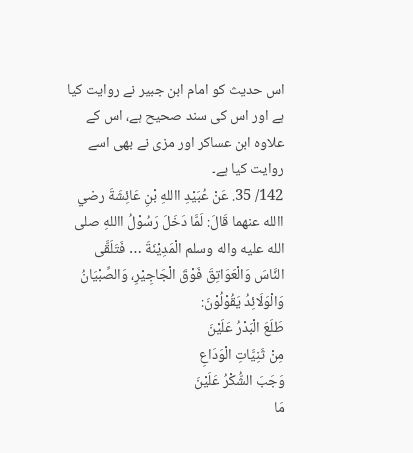اس حدیث کو امام ابن جبیر نے روایت کیا ہے اور اس کی سند صحیح ہے، اس کے علاوہ ابن عساکر اور مزی نے بھی اسے روایت کیا ہے۔
142/ 35. عَنْ عُبَيْدِ االلهِ بْنِ عَائِشَةَ رضي االله عنهما قَالَ: لَمَّا دَخَلَ رَسُوْلُ االلهِ صلی الله عليه واله وسلم الْمَدِيْنَةَ … فَتَلَقَّی النَّاسَ وَالْعَوَاتِقَ فَوْقَ الْجَاجِيْرِ، وَالصِّبْيَانُ وَالْوَلَائِدُ يَقُوْلُوْنَ:
طَلَعَ الْبَدْرُ عَلَيْنَ
مِنْ ثَنِيَّاتِ الْوَدَاعِ
وَجَبَ الشُّکْرُ عَلَيْنَ
مَا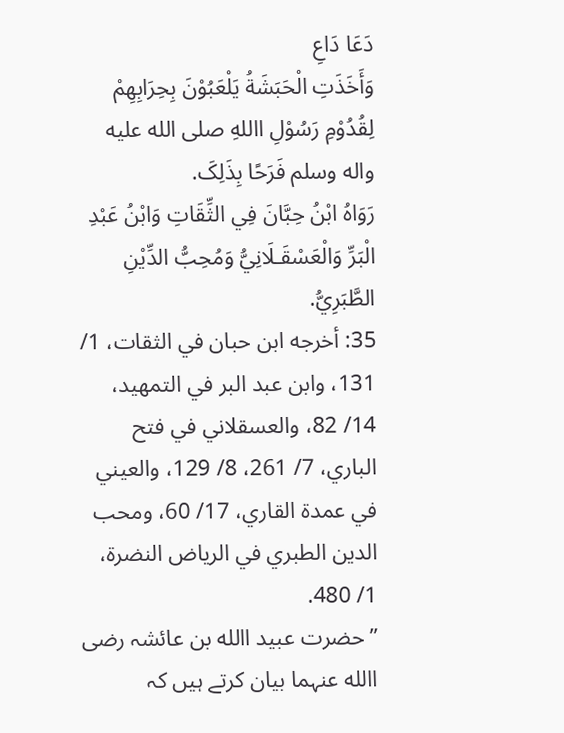دَعَا دَاعِ
وَأَخَذَتِ الْحَبَشَةُ يَلْعَبُوْنَ بِحِرَابِهِمْ لِقُدُوْمِ رَسُوْلِ االلهِ صلی الله عليه واله وسلم فَرَحًا بِذَلِکَ.
رَوَاهُ ابْنُ حِبَّانَ فِي الثِّقَاتِ وَابْنُ عَبْدِ الْبَرِّ وَالْعَسْقَـلَانِيُّ وَمُحِبُّ الدِّيْنِ الطَّبَرِيُّ.
35: أخرجه ابن حبان في الثقات، 1/ 131، وابن عبد البر في التمهيد، 14/ 82، والعسقلاني في فتح الباري، 7/ 261، 8/ 129، والعيني في عمدة القاري، 17/ 60، ومحب الدين الطبري في الرياض النضرة، 1/ 480.
’’حضرت عبید االله بن عائشہ رضی االله عنہما بیان کرتے ہیں کہ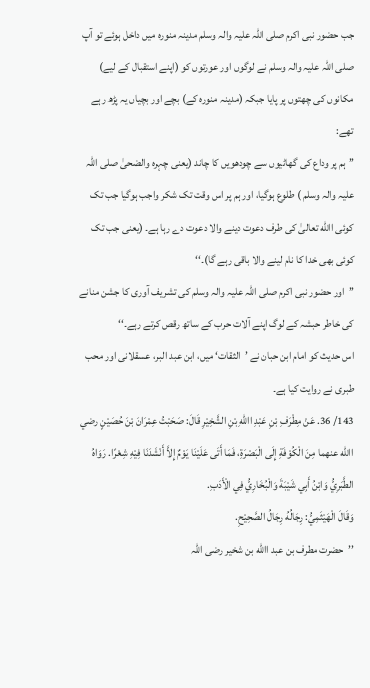جب حضور نبی اکرم صلی اللہ علیہ والہ وسلم مدینہ منورہ میں داخل ہوئے تو آپ صلی اللہ علیہ والہ وسلم نے لوگوں اور عورتوں کو (اپنے استقبال کے لیے) مکانوں کی چھتوں پر پایا جبکہ (مدینہ منورہ کے) بچے اور بچیاں یہ پڑھ رہے تھے:
’’ہم پر وداع کی گھاٹیوں سے چودھویں کا چاند (یعنی چہرہ والضحیٰ صلی اللہ علیہ والہ وسلم ) طلوع ہوگیا، اور ہم پر اس وقت تک شکر واجب ہوگیا جب تک کوئی االله تعالیٰ کی طرف دعوت دینے والا دعوت دے رہا ہے۔ (یعنی جب تک کوئی بھی خدا کا نام لینے والا باقی رہے گا)۔‘‘
’’اور حضور نبی اکرم صلی اللہ علیہ والہ وسلم کی تشریف آوری کا جشن منانے کی خاطر حبشہ کے لوگ اپنے آلات حرب کے ساتھ رقص کرتے رہے۔‘‘
اس حدیث کو امام ابن حبان نے ’الثقات‘ میں، ابن عبد البر، عسقلانی اور محب طبری نے روایت کیا ہے۔
143/ 36. عَنْ مِطْرَفِ بْنِ عَبْدِ االلهِ بْنِ الشَّخِيْرِ قَالَ: صَحَبْتُ عِمْرَانَ بْنَ حُصَيْنٍ رضي االله عنهما مِنَ الْکُوْفَةِ إِلَی الْبَصْرَةِ، فَمَا أَتَی عَلَيْنَا يَوْمٌ إِلاَّ أَنْشَدَنَا فِيْهِ شِعْرًا. رَوَاهُ الطَّبَرِيُّ وَابْنُ أَبِي شَيْبَةَ وَالْبُخَارِيُّ فِي الْأَدَبِ.
وَقَالَ الْهَيْثَمِيُّ: رِجَالُهُ رِجَالُ الصَّحِيْحِ.
’’حضرت مطرف بن عبد االله بن شخیر رضی اللہ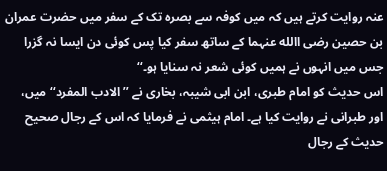عنہ روایت کرتے ہیں کہ میں کوفہ سے بصرہ تک کے سفر میں حضرت عمران بن حصین رضی االله عنہما کے ساتھ سفر کیا پس کوئی دن ایسا نہ گزرا جس میں انہوں نے ہمیں کوئی شعر نہ سنایا ہو۔‘‘
اس حدیث کو امام طبری، ابن ابی شیبہ، بخاری نے ’’الادب المفرد‘‘ میں، اور طبرانی نے روایت کیا ہے۔ امام ہیثمی نے فرمایا کہ اس کے رجال صحیح حدیث کے رجال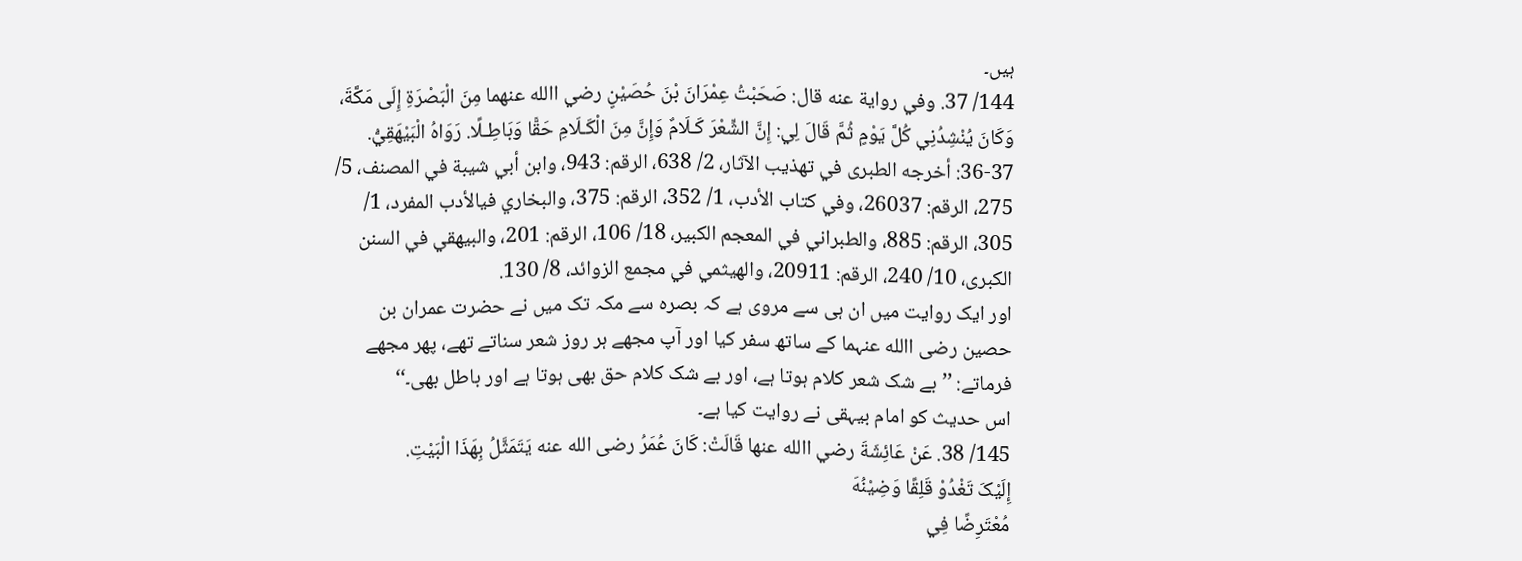ہیں۔
144/ 37. وفي رواية عنه قال: صَحَبْتُ عِمْرَانَ بْنَ حُصَيْنٍ رضي االله عنهما مِنَ الْبَصْرَةِ إِلَی مَکَّةَ، وَکَانَ يُنْشِدُنِي کُلَّ يَوْمٍ ثُمَّ قَالَ لِي: إِنَّ الشِّعْرَ کَـلَامٌ وَإِنَّ مِنَ الْکَـلَامِ حَقًّا وَبَاطِـلًا. رَوَاهُ الْبَيْهَقِيُّ.
36-37: أخرجه الطبری في تهذيب الآثار، 2/ 638، الرقم: 943، وابن أبي شيبة في المصنف، 5/ 275، الرقم: 26037، وفي کتاب الأدب، 1/ 352، الرقم: 375، والبخاري فيالأدب المفرد، 1/ 305، الرقم: 885، والطبراني في المعجم الکبير، 18/ 106، الرقم: 201، والبيهقي في السنن الکبری، 10/ 240، الرقم: 20911، والهيثمي في مجمع الزوائد، 8/ 130.
اور ایک روایت میں ان ہی سے مروی ہے کہ بصرہ سے مکہ تک میں نے حضرت عمران بن حصین رضی االله عنہما کے ساتھ سفر کیا اور آپ مجھے ہر روز شعر سناتے تھے، پھر مجھے فرماتے: ’’بے شک شعر کلام ہوتا ہے، اور بے شک کلام حق بھی ہوتا ہے اور باطل بھی۔‘‘
اس حدیث کو امام بیہقی نے روایت کیا ہے۔
145/ 38. عَنْ عَائِشَةَ رضي االله عنها قَالَتْ: کَانَ عُمَرُ رضی الله عنه يَتَمَثَّلُ بِهَذَا الْبَيْتِ.
إِلَيْکَ تَغْدُوْ قَلِقًا وَضِيْنُهَ
مُعْتَرِضًا فِي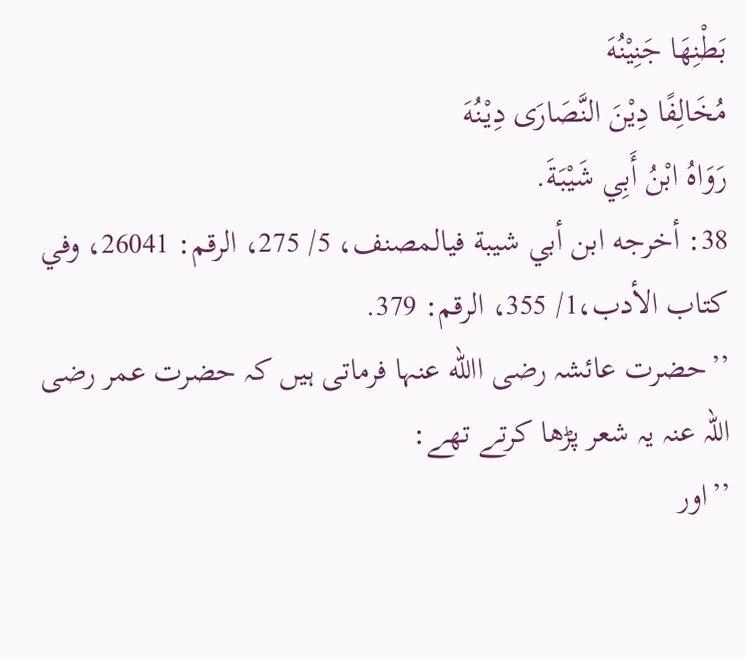بَطْنِهَا جَنِيْنُهَ
مُخَالِفًا دِيْنَ النَّصَارَی دِيْنُهَ
رَوَاهُ ابْنُ أَبِي شَيْبَةَ.
38: أخرجه ابن أبي شيبة فيالمصنف، 5/ 275، الرقم: 26041، وفي کتاب الأدب،1/ 355، الرقم: 379.
’’حضرت عائشہ رضی االله عنہا فرماتی ہیں کہ حضرت عمر رضی اللہ عنہ یہ شعر پڑھا کرتے تھے:
’’اور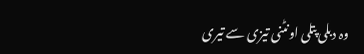وہ دبلی پتلی اونٹنی تیزی سے تیری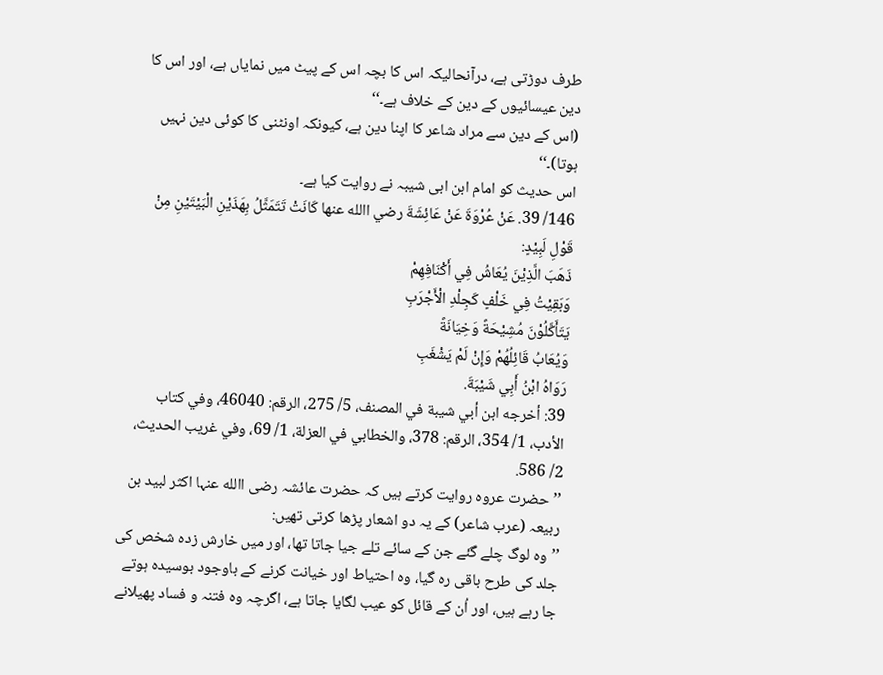طرف دوڑتی ہے، درآنحالیکہ اس کا بچہ اس کے پیٹ میں نمایاں ہے، اور اس کا دین عیسائیوں کے دین کے خلاف ہے۔‘‘
(اس کے دین سے مراد شاعر کا اپنا دین ہے، کیونکہ اونٹنی کا کوئی دین نہیں ہوتا)۔‘‘
اس حدیث کو امام ابن ابی شیبہ نے روایت کیا ہے۔
146/ 39. عَنْ عُرْوَةَ عَنْ عَائِشَةَ رضي االله عنها کَانَتْ تَتَمَثَّلُ بِهَذَيْنِ الْبَيْتَيْنِ مِنْ قَوْلِ لَبِيْدٍ:
ذَهَبَ الَّذِيْنَ يُعَاشُ فِي أَکْنَافِهِمْ
وَبَقِيْتُ فِي خَلْفٍ کَجِلْدِ الْأَجْرَبِ
يَتَأَکَّلُوْنَ مُشِيْحَةً وَخِيَانَةً
وَيُعَابُ قَائِلُهُمْ وَإِنْ لَمْ يَشْغَبِ
رَوَاهُ ابْنُ أَبِي شَيْبَةَ.
39: أخرجه ابن أبي شيبة في المصنف، 5/ 275، الرقم: 46040، وفي کتاب الأدب، 1/ 354، الرقم: 378، والخطابي في العزلة، 1/ 69، وفي غريب الحديث، 2/ 586.
’’حضرت عروہ روایت کرتے ہیں کہ حضرت عائشہ رضی االله عنہا اکثر لبید بن ربیعہ (عرب شاعر) کے یہ دو اشعار پڑھا کرتی تھیں:
’’وہ لوگ چلے گئے جن کے سائے تلے جیا جاتا تھا، اور میں خارش زدہ شخص کی جلد کی طرح باقی رہ گیا، وہ احتیاط اور خیانت کرنے کے باوجود بوسیدہ ہوتے جا رہے ہیں، اور اُن کے قائل کو عیب لگایا جاتا ہے، اگرچہ وہ فتنہ و فساد پھیلانے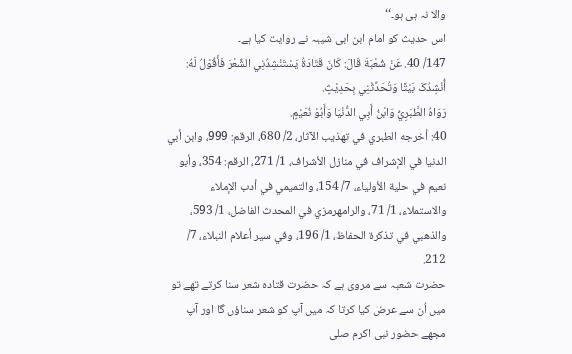والا نہ ہی ہو۔‘‘
اس حدیث کو امام ابن ابی شیبہ نے روایت کیا ہے۔
147/ 40. عَنْ شُعْبَةَ قَالَ: کَانَ قَتَادَةُ يَسْتَنْشِدُنِي الشِّعْرَ فَأَقُوْلُ لَهُ: أُنْشِدُکَ بَيْتًا وَتُحَدِّثْنِي بِحَدِيْثٍ.
رَوَاهُ الطَّبَرِيُّ وَابْنُ أَبِي الدُّنْيَا وَأَبُوْ نُعَيْمٍ.
40: أخرجه الطبري في تهذيب الآثار، 2/ 680، الرقم: 999، وابن أبي الدنيا في الإشراف في منازل الأشراف، 1/ 271، الرقم: 354، وأبو نعيم في حلية الأولياء، 7/ 154، والتميمي في أدب الإملاء والاستملاء، 1/ 71، والرامهرمزي في المحدث الفاضل، 1/ 593، والذهبي في تذکرة الحفاظ، 1/ 196، وفي سير أعلام النبلاء، 7/ 212.
حضرت شعبہ سے مروی ہے کہ حضرت قتادہ شعر سنا کرتے تھے تو میں اُن سے عرض کیا کرتا کہ میں آپ کو شعر سناؤں گا اور آپ مجھے حضور نبی اکرم صلی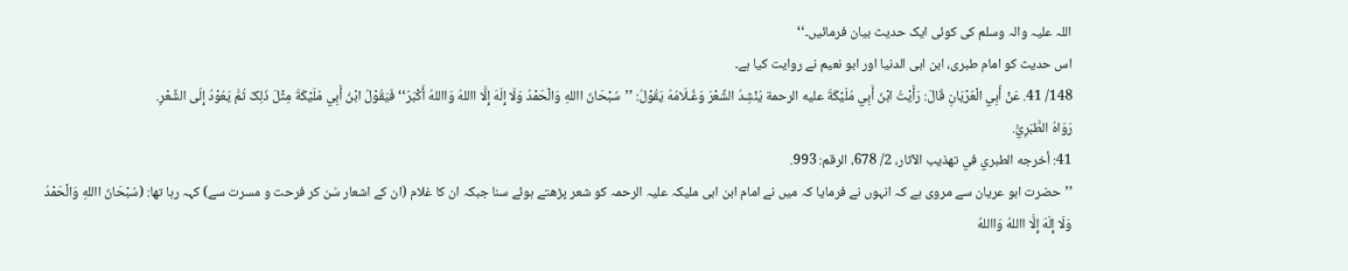اللہ علیہ والہ وسلم کی کوئی ایک حدیث بیان فرمائیں۔‘‘
اس حدیث کو امام طبری، ابن ابی الدنیا اور ابو نعیم نے روایت کیا ہے۔
148/ 41. عَنْ أَبِي الْعُرْيَانِ قَالَ: رَأَيْتُ ابْنَ أَبِي مُلَيْکَةَ عليه الرحمة يُنْشِدُ الشِّعْرَ وَغُـلَامُهُ يَقُوْلُ: ’’سُبْحَانَ االلهِ وَالْحَمْدُ وَلَا إِلَهَ إِلَّا االلهُ وَااللهُ أَکْبَرُ‘‘ فَيَقُوْلُ ابْنُ أَبِي مُلَيْکَةَ مِثْلَ ذَلِکَ ثُمَّ يَعُوْدُ إِلَی الشِّعْرِ.
رَوَاهُ الطَّبَرِيُّ.
41: أخرجه الطبري في تهذيب الآثار، 2/ 678، الرقم: 993.
’’حضرت ابو عریان سے مروی ہے کہ انہوں نے فرمایا کہ میں نے امام ابن ابی ملیکہ علیہ الرحمہ کو شعر پڑھتے ہوئے سنا جبکہ ان کا غلام (ان کے اشعار سُن کر فرحت و مسرت سے) کہہ رہا تھا: (سُبْحَانَ االلهِ وَالْحَمْدُ وَلَا إِلَهَ إِلَّا االلهُ وَااللهُ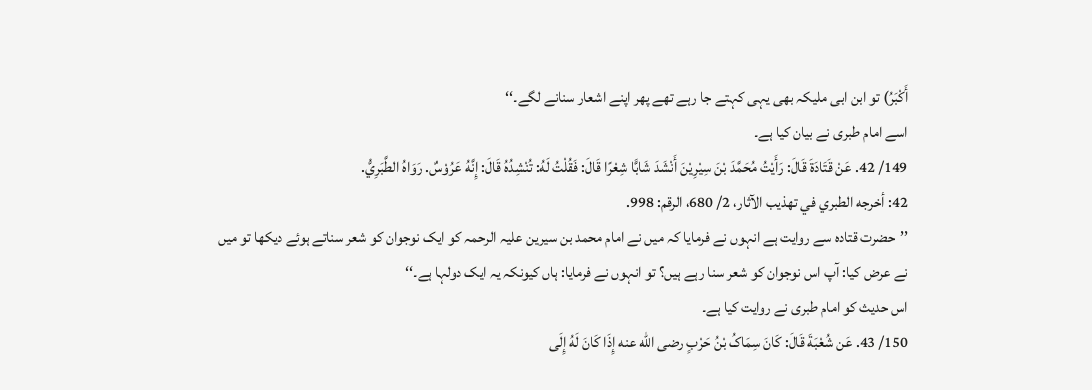أَکْبَرُ) تو ابن ابی ملیکہ بھی یہی کہتے جا رہے تھے پھر اپنے اشعار سنانے لگے۔‘‘
اسے امام طبری نے بیان کیا ہے۔
149/ 42. عَنْ قَتَادَةَ قَالَ: رَأَيْتُ مُحَمَّدَ بْنَ سِيْرِيْنَ أَنْشَدَ شَابًّا شِعْرًا قَالَ: فَقُلْتُ لَهُ: تُنْشِدُهُ قَالَ: إِنَّهُ عَرُوْسٌ. رَوَاهُ الطَّبَرِيُّ.
42: أخرجه الطبري في تهذيب الآثار، 2/ 680، الرقم: 998.
’’حضرت قتادہ سے روایت ہے انہوں نے فرمایا کہ میں نے امام محمد بن سیرین علیہ الرحمہ کو ایک نوجوان کو شعر سناتے ہوئے دیکھا تو میں نے عرض کیا: آپ اس نوجوان کو شعر سنا رہے ہیں؟ تو انہوں نے فرمایا: ہاں کیونکہ یہ ایک دولہا ہے۔‘‘
اس حدیث کو امام طبری نے روایت کیا ہے۔
150/ 43. عَن شُعْبَةَ قَالَ: کَانَ سِمَاکُ بْنُ حَرْبٍ رضی الله عنه إِذَا کَانَ لَهُ إِلَی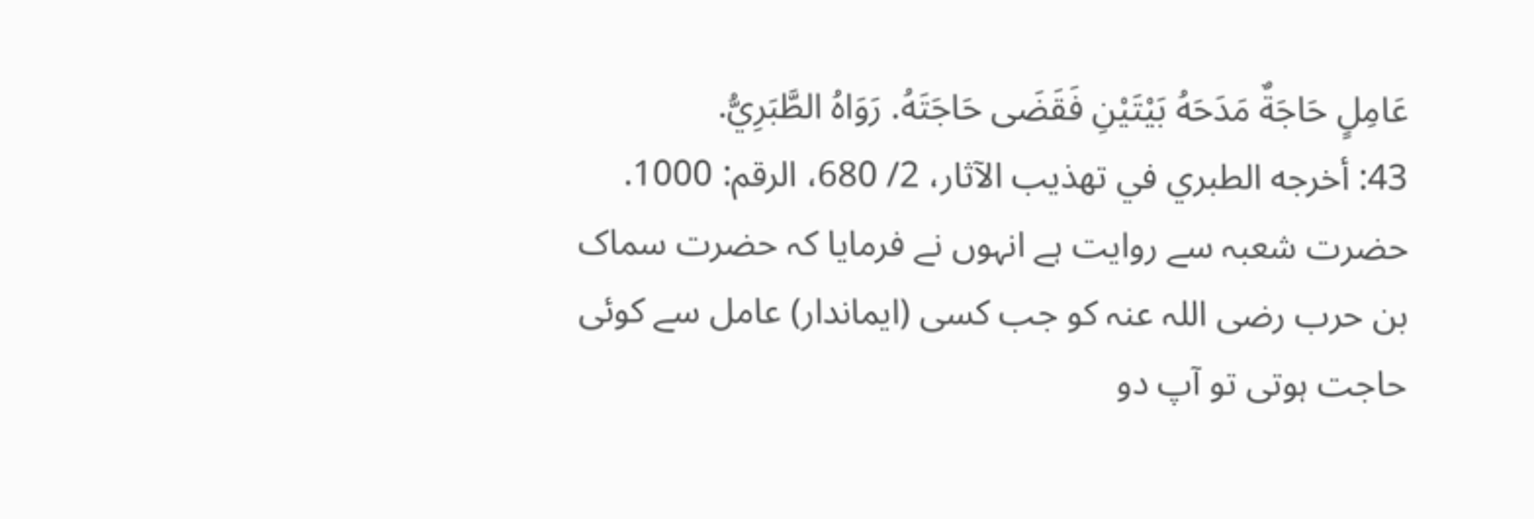عَامِلٍ حَاجَةٌ مَدَحَهُ بَيْتَيْنِ فَقَضَی حَاجَتَهُ. رَوَاهُ الطَّبَرِيُّ.
43: أخرجه الطبري في تهذيب الآثار، 2/ 680، الرقم: 1000.
حضرت شعبہ سے روایت ہے انہوں نے فرمایا کہ حضرت سماک بن حرب رضی اللہ عنہ کو جب کسی (ایماندار) عامل سے کوئی حاجت ہوتی تو آپ دو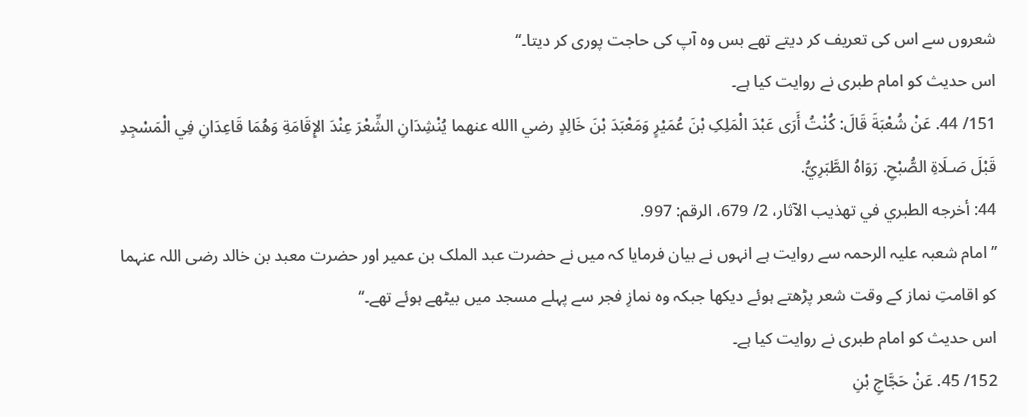شعروں سے اس کی تعریف کر دیتے تھے بس وہ آپ کی حاجت پوری کر دیتا۔‘‘
اس حدیث کو امام طبری نے روایت کیا ہے۔
151/ 44. عَنْ شُعْبَةَ قَالَ: کُنْتُ أَرَی عَبْدَ الْمَلِکِ بْنَ عُمَيْرٍ وَمَعْبَدَ بْنَ خَالِدٍ رضي االله عنهما يُنْشِدَانِ الشِّعْرَ عِنْدَ الإِقَامَةِ وَهُمَا قَاعِدَانِ فِي الْمَسْجِدِ قَبْلَ صَـلَاةِ الصُّبْحِ. رَوَاهُ الطَّبَرِيُّ.
44: أخرجه الطبري في تهذيب الآثار، 2/ 679، الرقم: 997.
’’امام شعبہ علیہ الرحمہ سے روایت ہے انہوں نے بیان فرمایا کہ میں نے حضرت عبد الملک بن عمیر اور حضرت معبد بن خالد رضی اللہ عنہما کو اقامتِ نماز کے وقت شعر پڑھتے ہوئے دیکھا جبکہ وہ نمازِ فجر سے پہلے مسجد میں بیٹھے ہوئے تھے۔‘‘
اس حدیث کو امام طبری نے روایت کیا ہے۔
152/ 45. عَنْ حَجَّاجِ بْنِ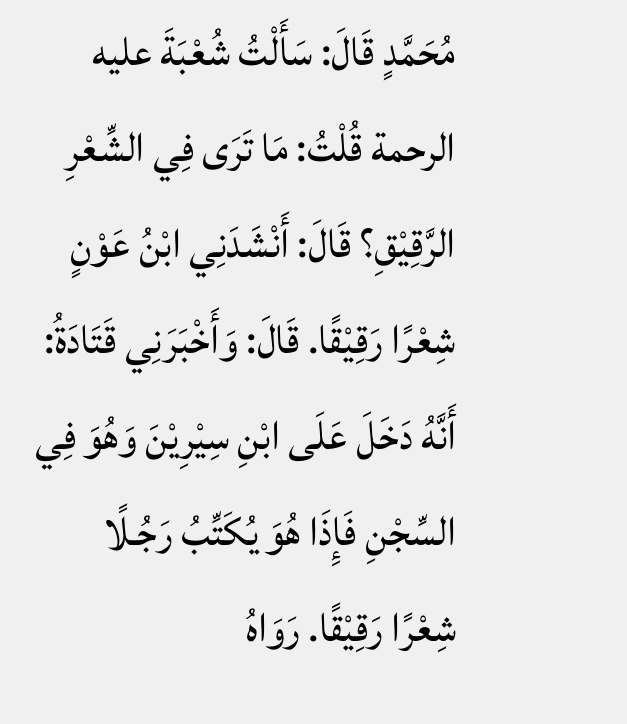مُحَمَّدٍ قَالَ: سَأَلْتُ شُعْبَةَ عليه الرحمة قُلْتُ: مَا تَرَی فِي الشِّعْرِ الرَّقِيْقِ؟ قَالَ: أَنْشَدَنِي ابْنُ عَوْنٍ شِعْرًا رَقِيْقًا. قَالَ: وَأَخْبَرَنِي قَتَادَةُ: أَنَّهُ دَخَلَ عَلَی ابْنِ سِيْرِيْنَ وَهُوَ فِي السِّجْنِ فَإِذَا هُوَ يُکَتِّبُ رَجُـلًا شِعْرًا رَقِيْقًا. رَوَاهُ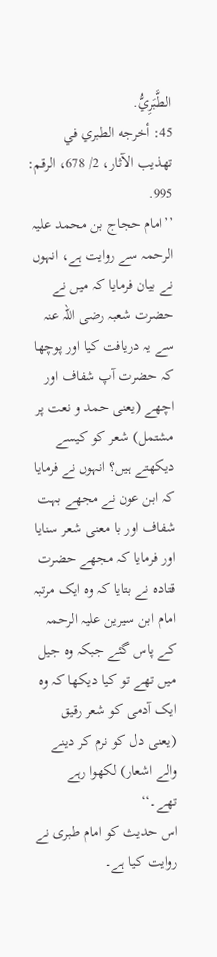الطَّبَرِيُّ.
45: أخرجه الطبري في تهذيب الآثار، 2/ 678، الرقم: 995.
’’امام حجاج بن محمد علیہ الرحمہ سے روایت ہے، انہوں نے بیان فرمایا کہ میں نے حضرت شعبہ رضی اللہ عنہ سے یہ دریافت کیا اور پوچھا کہ حضرت آپ شفاف اور اچھے (یعنی حمد و نعت پر مشتمل) شعر کو کیسے دیکھتے ہیں؟ انہوں نے فرمایا کہ ابن عون نے مجھے بہت شفاف اور با معنی شعر سنایا اور فرمایا کہ مجھے حضرت قتادہ نے بتایا کہ وہ ایک مرتبہ امام ابن سیرین علیہ الرحمہ کے پاس گئے جبکہ وہ جیل میں تھے تو کیا دیکھا کہ وہ ایک آدمی کو شعر رقیق (یعنی دل کو نرم کر دینے والے اشعار) لکھوا رہے تھے۔‘‘
اس حدیث کو امام طبری نے روایت کیا ہے۔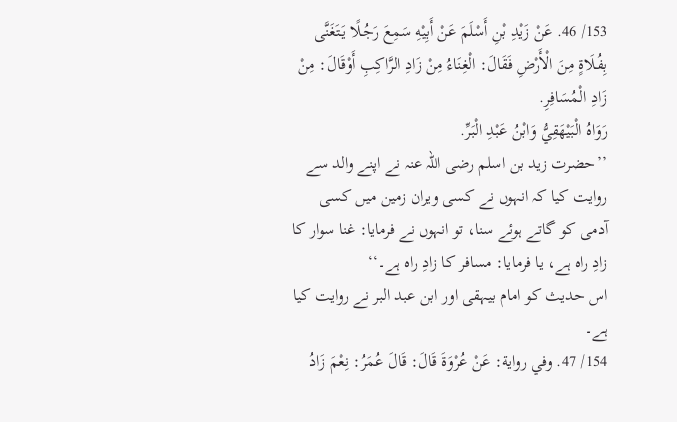153/ 46. عَنْ زَيْدِ بْنِ أَسْلَمَ عَنْ أَبِيْهِ سَمِعَ رَجُـلًا يَتَغَنَّی بِفُـلَاةٍ مِنَ الْأَرْضِ فَقَالَ: الْغِنَاءُ مِنْ زَادِ الرَّاکِبِ أَوْقَالَ: مِنْ زَادِ الْمُسَافِرِ.
رَوَاهُ الْبَيْهَقِيُّ وَابْنُ عَبْدِ الْبَرِّ.
’’حضرت زید بن اسلم رضی اللہ عنہ نے اپنے والد سے روایت کیا کہ انہوں نے کسی ویران زمین میں کسی آدمی کو گاتے ہوئے سنا، تو انہوں نے فرمایا: غنا سوار کا زادِ راہ ہے، یا فرمایا: مسافر کا زادِ راہ ہے۔‘‘
اس حدیث کو امام بیہقی اور ابن عبد البر نے روایت کیا ہے۔
154/ 47. وفي رواية: عَنْ عُرْوَةَ قَالَ: قَالَ عُمَرُ: نِعْمَ زَادُ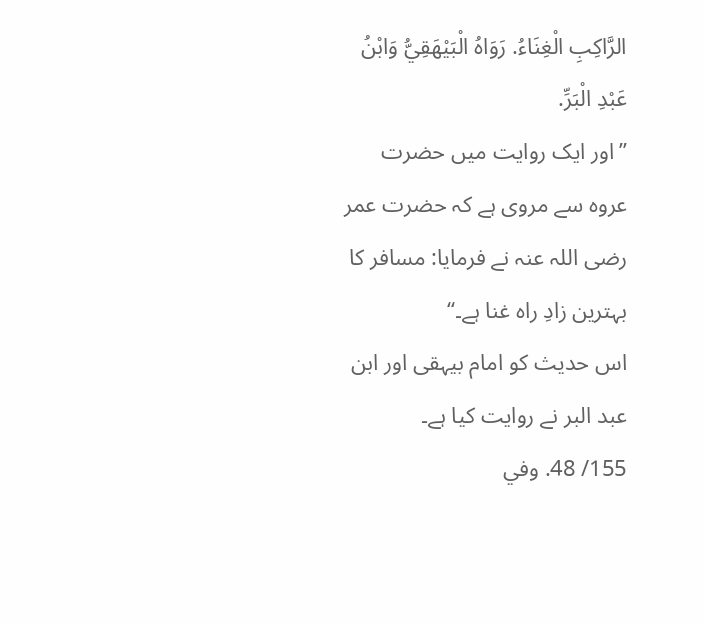الرَّاکِبِ الْغِنَاءُ. رَوَاهُ الْبَيْهَقِيُّ وَابْنُ عَبْدِ الْبَرِّ.
’’اور ایک روایت میں حضرت عروہ سے مروی ہے کہ حضرت عمر رضی اللہ عنہ نے فرمایا: مسافر کا بہترین زادِ راہ غنا ہے۔‘‘
اس حدیث کو امام بیہقی اور ابن عبد البر نے روایت کیا ہے۔
155/ 48. وفي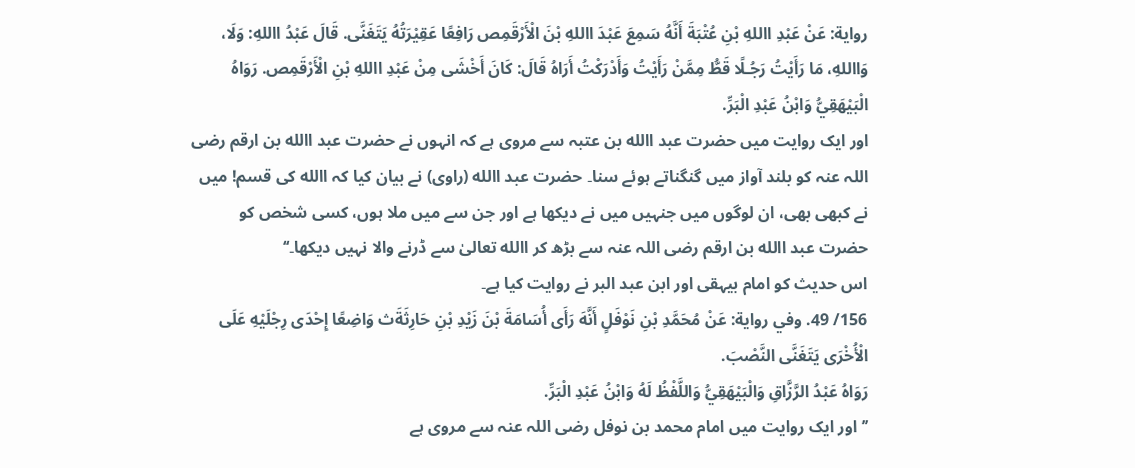رواية: عَنْ عَبْدِ االلهِ بْنِ عُتْبَةَ أَنَّهُ سَمِعَ عَبْدَ االلهِ بْنَ الْأَرْقَمِص رَافِعًا عَقِيْرَتُهُ يَتَغَنَّی. قَالَ عَبْدُ االلهِ: وَلَا، وَااللهِ، مَا رَأَيْتُ رَجُـلًا قَطُّ مِمَّنْ رَأَيْتُ وَأَدْرَکْتُ أَرَاهُ قَالَ: کَانَ أَخْشَی مِنْ عَبْدِ االلهِ بْنِ الْأَرْقَمِص. رَوَاهُ الْبَيْهَقِيُّ وَابْنُ عَبْدِ الْبَرِّ.
اور ایک روایت میں حضرت عبد االله بن عتبہ سے مروی ہے کہ انہوں نے حضرت عبد االله بن ارقم رضی اللہ عنہ کو بلند آواز میں گنگناتے ہوئے سنا۔ حضرت عبد االله (راوی) نے بیان کیا کہ االله کی قسم! میں نے کبھی بھی، ان لوگوں میں جنہیں میں نے دیکھا ہے اور جن سے میں ملا ہوں، کسی شخص کو حضرت عبد االله بن ارقم رضی اللہ عنہ سے بڑھ کر االله تعالیٰ سے ڈرنے والا نہیں دیکھا۔‘‘
اس حدیث کو امام بیہقی اور ابن عبد البر نے روایت کیا ہے۔
156/ 49. وفي رواية: عَنْ مُحَمَّدِ بْنِ نَوْفَلٍ أَنَّهَ رَأَی أُسَامَةَ بْنَ زَيْدِ بْنِ حَارِثَةَث وَاضِعًا إِحْدَی رِجْلَيْهِ عَلَی الْأُخْرَی يَتَغَنَّی النَّصْبَ.
رَوَاهُ عَبْدُ الرَّزَّاقِ وَالْبَيْهَقِيُّ وَاللَّفْظُ لَهُ وَابْنُ عَبْدِ الْبَرِّ.
’’اور ایک روایت میں امام محمد بن نوفل رضی اللہ عنہ سے مروی ہے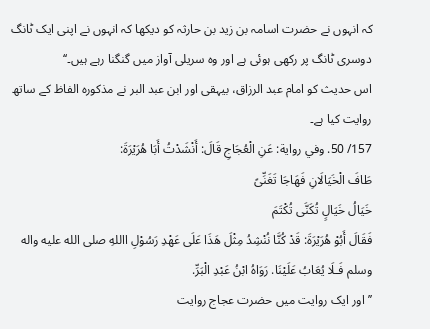کہ انہوں نے حضرت اسامہ بن زید بن حارثہ کو دیکھا کہ انہوں نے اپنی ایک ٹانگ دوسری ٹانگ پر رکھی ہوئی ہے اور وہ سریلی آواز میں گنگنا رہے ہیں۔‘‘
اس حدیث کو امام عبد الرزاق، بیہقی اور ابن عبد البر نے مذکورہ الفاظ کے ساتھ روایت کیا ہے۔
157/ 50. وفي رواية: عَنِ الْعُجَاجِ قَالَ: أَنْشَدْتُ أَبَا هُرَيْرَةَ:
طَافَ الْخَيَالَانِ فَهَاجَا تَغَنِّیً
خَيَالُ خَيَالٍ تُکَنَّی تُکْتَمَ
فَقَالَ أَبُوْ هُرَيْرَةَ: قَدْ کُنَّا نُنْشِدُ مِثْلَ هَذَا عَلَی عَهْدِ رَسُوْلِ االلهِ صلی الله عليه واله وسلم فَـلَا يُعَابُ عَلَيْنَا. رَوَاهُ ابْنُ عَبْدِ الْبَرِّ.
’’اور ایک روایت میں حضرت عجاج روایت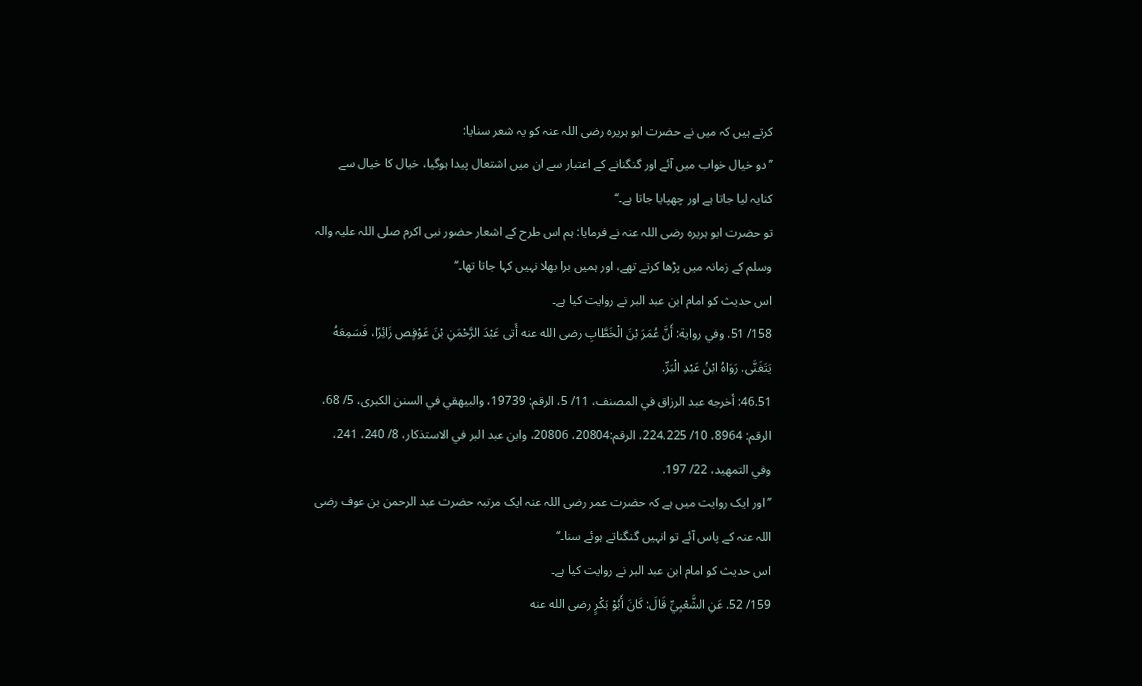کرتے ہیں کہ میں نے حضرت ابو ہریرہ رضی اللہ عنہ کو یہ شعر سنایا:
’’دو خیال خواب میں آئے اور گنگنانے کے اعتبار سے ان میں اشتعال پیدا ہوگیا، خیال کا خیال سے کنایہ لیا جاتا ہے اور چھپایا جاتا ہے۔‘‘
تو حضرت ابو ہریرہ رضی اللہ عنہ نے فرمایا: ہم اس طرح کے اشعار حضور نبی اکرم صلی اللہ علیہ والہ وسلم کے زمانہ میں پڑھا کرتے تھے، اور ہمیں برا بھلا نہیں کہا جاتا تھا۔‘‘
اس حدیث کو امام ابن عبد البر نے روایت کیا ہے۔
158/ 51. وفي رواية: أَنَّ عُمَرَ بْنَ الْخَطَّابِ رضی الله عنه أَتی عَبْدَ الرَّحْمَنِ بْنَ عَوْفٍص زَائِرًا، فَسَمِعَهُ يَتَغَنَّی. رَوَاهُ ابْنُ عَبْدِ الْبَرِّ.
46.51: أخرجه عبد الرزاق في المصنف، 11/ 5، الرقم: 19739، والبيهقي في السنن الکبری، 5/ 68، الرقم: 8964، 10/ 224.225، الرقم:20804، 20806، وابن عبد البر في الاستذکار، 8/ 240، 241، وفي التمهيد، 22/ 197.
’’اور ایک روایت میں ہے کہ حضرت عمر رضی اللہ عنہ ایک مرتبہ حضرت عبد الرحمن بن عوف رضی اللہ عنہ کے پاس آئے تو انہیں گنگناتے ہوئے سنا۔‘‘
اس حدیث کو امام ابن عبد البر نے روایت کیا ہے۔
159/ 52. عَنِ الشَّعْبِيِّ قَالَ: کَانَ أَبُوْ بَکْرٍ رضی الله عنه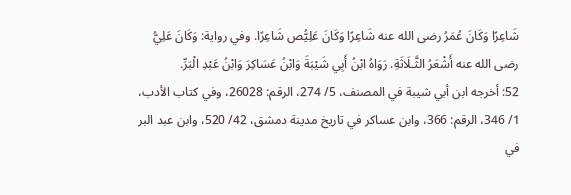شَاعِرًا وَکَانَ عُمَرُ رضی الله عنه شَاعِرًا وَکَانَ عَلِيُّص شَاعِرًا. وفي رواية: وَکَانَ عَلِيُّ رضی الله عنه أَشْعَرُ الثَّـلَاثَةِ. رَوَاهُ ابْنُ أَبِي شَيْبَةَ وَابْنُ عَسَاکِرَ وَابْنُ عَبْدِ الْبَرِّ.
52: أخرجه ابن أبي شيبة في المصنف، 5/ 274، الرقم: 26028، وفي کتاب الأدب، 1/ 346، الرقم: 366، وابن عساکر في تاريخ مدينة دمشق، 42/ 520، وابن عبد البر في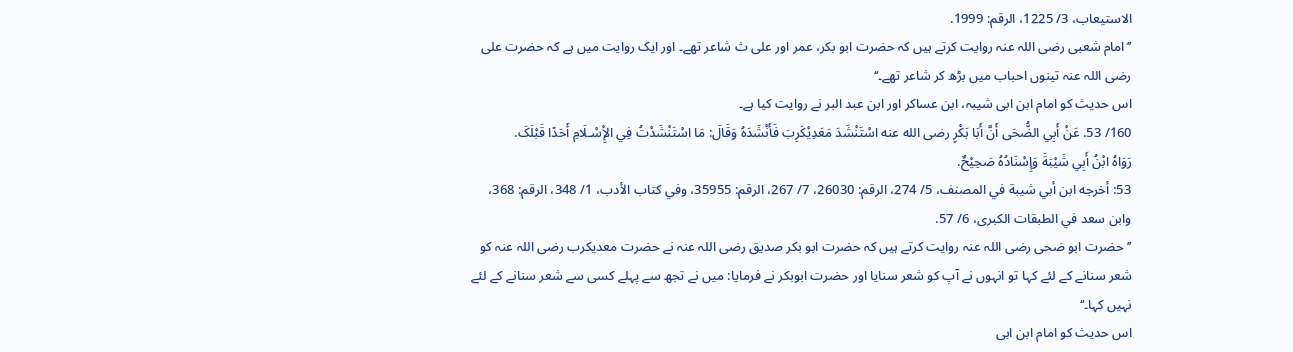الاستيعاب، 3/ 1225، الرقم: 1999.
’’امام شعبی رضی اللہ عنہ روایت کرتے ہیں کہ حضرت ابو بکر، عمر اور علی ث شاعر تھے۔ اور ایک روایت میں ہے کہ حضرت علی رضی اللہ عنہ تینوں احباب میں بڑھ کر شاعر تھے۔‘‘
اس حدیث کو امام ابن ابی شیبہ، ابن عساکر اور ابن عبد البر نے روایت کیا ہے۔
160/ 53. عَنْ أَبِي الضُّحَی أَنَّ أَبَا بَکْرٍ رضی الله عنه اسْتَنْشَدَ مَعَدِيْکَرِبَ فَأَنْشَدَهُ وَقَالَ: مَا اسْتَنْشَدْتُ فِي الإِْسْـلَامِ أَحَدًا قَبْلَکَ.
رَوَاهُ ابْنُ أَبِي شَيْبَةَ وَإِسْنَادُهُ صَحِيْحٌ.
53: أخرجه ابن أبي شيبة في المصنف، 5/ 274، الرقم: 26030، 7/ 267، الرقم: 35955، وفي کتاب الأدب، 1/ 348، الرقم: 368، وابن سعد في الطبقات الکبری، 6/ 57.
’’حضرت ابو ضحی رضی اللہ عنہ روایت کرتے ہیں کہ حضرت ابو بکر صدیق رضی اللہ عنہ نے حضرت معدیکرب رضی اللہ عنہ کو شعر سنانے کے لئے کہا تو انہوں نے آپ کو شعر سنایا اور حضرت ابوبکر نے فرمایا: میں نے تجھ سے پہلے کسی سے شعر سنانے کے لئے نہیں کہا۔‘‘
اس حدیث کو امام ابن ابی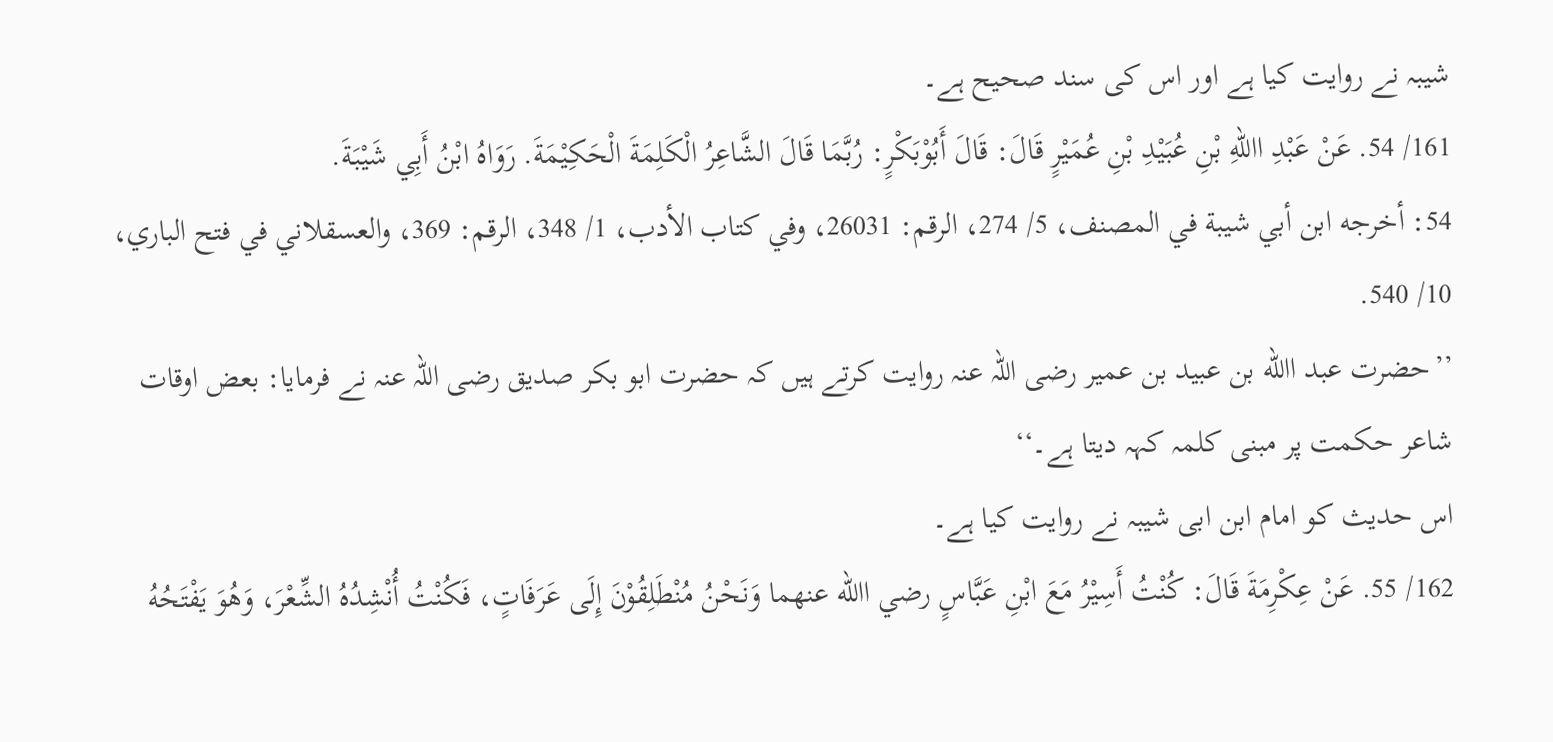شیبہ نے روایت کیا ہے اور اس کی سند صحیح ہے۔
161/ 54. عَنْ عَبْدِ االلهِ بْنِ عُبَيْدِ بْنِ عُمَيْرٍ قَالَ: قَالَ أَبُوْبَکْرٍ: رُبَّمَا قَالَ الشَّاعِرُ الْکَلِمَةَ الْحَکِيْمَةَ. رَوَاهُ ابْنُ أَبِي شَيْبَةَ.
54: أخرجه ابن أبي شيبة في المصنف، 5/ 274، الرقم: 26031، وفي کتاب الأدب، 1/ 348، الرقم: 369، والعسقلاني في فتح الباري، 10/ 540.
’’حضرت عبد االله بن عبید بن عمیر رضی اللہ عنہ روایت کرتے ہیں کہ حضرت ابو بکر صدیق رضی اللہ عنہ نے فرمایا: بعض اوقات شاعر حکمت پر مبنی کلمہ کہہ دیتا ہے۔‘‘
اس حدیث کو امام ابن ابی شیبہ نے روایت کیا ہے۔
162/ 55. عَنْ عِکْرِمَةَ قَالَ: کُنْتُ أَسِيْرُ مَعَ ابْنِ عَبَّاسٍ رضي االله عنهما وَنَحْنُ مُنْطَلِقُوْنَ إِلَی عَرَفَاتٍ، فَکُنْتُ أُنْشِدُهُ الشِّعْرَ، وَهُوَ يَفْتَحُهُ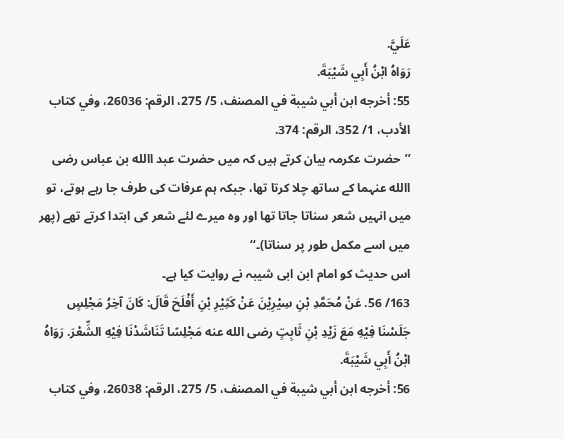عَلَيَّ.
رَوَاهُ ابْنُ أَبِي شَيْبَةَ.
55: أخرجه ابن أبي شيبة في المصنف، 5/ 275، الرقم: 26036، وفي کتاب الأدب، 1/ 352، الرقم: 374.
’’حضرت عکرمہ بیان کرتے ہیں کہ میں حضرت عبد االله بن عباس رضی االله عنہما کے ساتھ چلا کرتا تھا، جبکہ ہم عرفات کی طرف جا رہے ہوتے، تو میں انہیں شعر سناتا جاتا تھا اور وہ میرے لئے شعر کی ابتدا کرتے تھے (پھر میں اسے مکمل طور پر سناتا)۔‘‘
اس حدیث کو امام ابن ابی شیبہ نے روایت کیا ہے۔
163/ 56. عَنْ مُحَمَّدِ بْنِ سِيْرِيْنَ عَنْ کَثِيْرِ بْنِ أَفْلَحَ قَالَ: کَانَ آخِرُ مَجْلِسٍ جَلَسْنَا فِيْهِ مَعَ زَيْدِ بْنِ ثَابِتٍ رضی الله عنه مَجْلِسًا تَنَاشَدْنَا فِيْهِ الشِّعْرَ. رَوَاهُ ابْنُ أَبِي شَيْبَةَ.
56: أخرجه ابن أبي شيبة في المصنف، 5/ 275، الرقم: 26038، وفي کتاب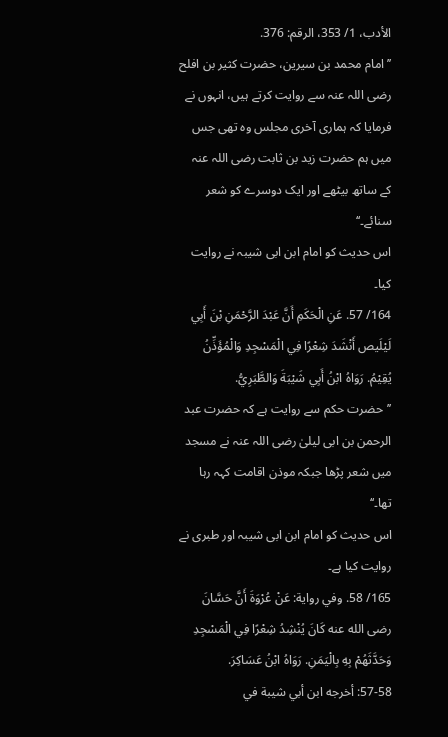الأدب، 1/ 353، الرقم: 376.
’’امام محمد بن سیرین، حضرت کثیر بن افلح رضی اللہ عنہ سے روایت کرتے ہیں، انہوں نے فرمایا کہ ہماری آخری مجلس وہ تھی جس میں ہم حضرت زید بن ثابت رضی اللہ عنہ کے ساتھ بیٹھے اور ایک دوسرے کو شعر سنائے۔‘‘
اس حدیث کو امام ابن ابی شیبہ نے روایت کیا۔
164/ 57. عَنِ الْحَکَمِ أَنَّ عَبْدَ الرَّحْمَنِ بْنَ أَبِي لَيْلَيص أَنْشَدَ شِعْرًا فِي الْمَسْجِدِ وَالْمُؤَذِّنُ يُقِيْمُ. رَوَاهُ ابْنُ أَبِي شَيْبَةَ وَالطَّبَرِيُّ.
’’حضرت حکم سے روایت ہے کہ حضرت عبد الرحمن بن ابی لیلیٰ رضی اللہ عنہ نے مسجد میں شعر پڑھا جبکہ موذن اقامت کہہ رہا تھا۔‘‘
اس حدیث کو امام ابن ابی شیبہ اور طبری نے روایت کیا ہے۔
165/ 58. وفي رواية: عَنْ عُرْوَةَ أَنَّ حَسَّانَ رضی الله عنه کَانَ يُنْشِدُ شِعْرًا فِي الْمَسْجِدِ وَحَدَّثَهُمْ بِهِ بِالْيَمَنِ. رَوَاهُ ابْنُ عَسَاکِرَ.
57-58: أخرجه ابن أبي شيبة في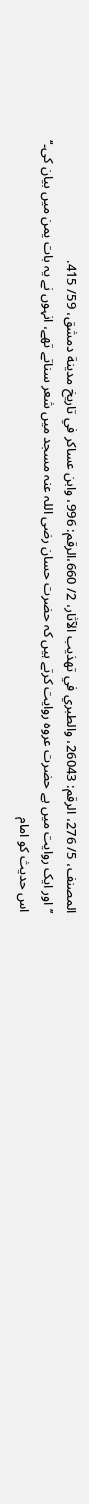المصنف، 5/ 276، الرقم: 26043، والطبري في تهذيب الآثار، 2/ 660،الرقم: 996، وابن عساکر في تاريخ مدينة دمشق، 59/ 415.
’’اور ایک روایت میں ہے حضرت عروہ روایت کرتے ہیں کہ حضرت حسان رضی اللہ عنہ مسجد میں شعر سناتے تھے، انہوں نے یہ بات یمن میں بیان کی۔‘‘
اس حدیث کو امام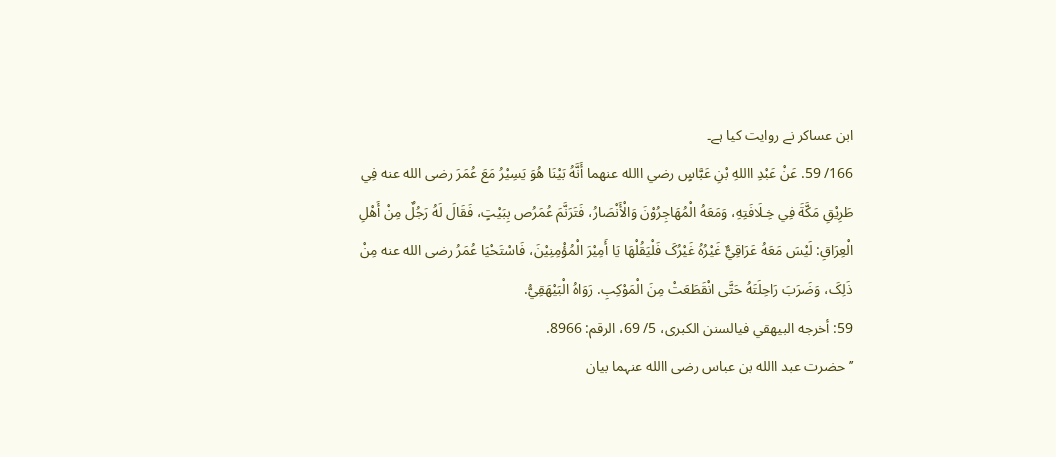ابن عساکر نے روایت کیا ہے۔
166/ 59. عَنْ عَبْدِ االلهِ بْنِ عَبَّاسٍ رضي االله عنهما أَنَّهُ بَيْنَا هُوَ يَسِيْرُ مَعَ عُمَرَ رضی الله عنه فِي طَرِيْقِ مَکَّةَ فِي خِـلَافَتِهِ، وَمَعَهُ الْمُهَاجِرُوْنَ وَالْأَنْصَارُ، فَتَرَنَّمَ عُمَرُص بِبَيْتٍ، فَقَالَ لَهُ رَجُلٌ مِنْ أَهْلِ الْعِرَاقِ: لَيْسَ مَعَهُ عَرَاقِيٌّ غَيْرُهُ غَيْرُکَ فَلْيَقُلْهَا يَا أَمِيْرَ الْمُؤْمِنِيْنَ، فَاسْتَحْيَا عُمَرُ رضی الله عنه مِنْ ذَلِکَ، وَضَرَبَ رَاحِلَتَهُ حَتَّی انْقَطَعَتْ مِنَ الْمَوْکِبِ. رَوَاهُ الْبَيْهَقِيُّ.
59: أخرجه البيهقي فيالسنن الکبری، 5/ 69، الرقم: 8966.
’’حضرت عبد االله بن عباس رضی االله عنہما بیان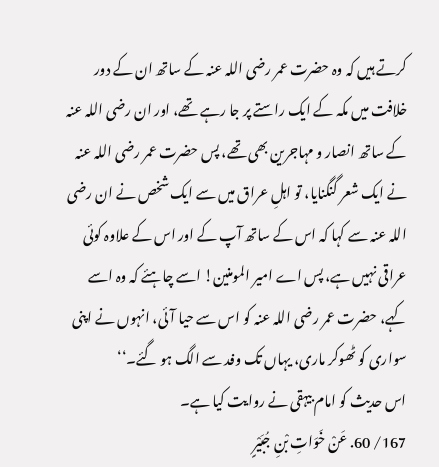کرتے ہیں کہ وہ حضرت عمر رضی اللہ عنہ کے ساتھ ان کے دور خلافت میں مکہ کے ایک راستے پر جا رہے تھے، اور ان رضی اللہ عنہ کے ساتھ انصار و مہاجرین بھی تھے، پس حضرت عمر رضی اللہ عنہ نے ایک شعر گنگنایا، تو اہلِ عراق میں سے ایک شخص نے ان رضی اللہ عنہ سے کہا کہ اس کے ساتھ آپ کے اور اس کے علاوہ کوئی عراقی نہیں ہے، پس اے امیر المومنین! اسے چاہئے کہ وہ اسے کہے، حضرت عمر رضی اللہ عنہ کو اس سے حیا آئی، انہوں نے اپنی سواری کو ٹھوکر ماری، یہاں تک وفد سے الگ ہو گئے۔‘‘
اس حدیث کو امام بیہقی نے روایت کیا ہے۔
167/ 60. عَنْ خَوَاتِ بْنِ جُبَيْرٍ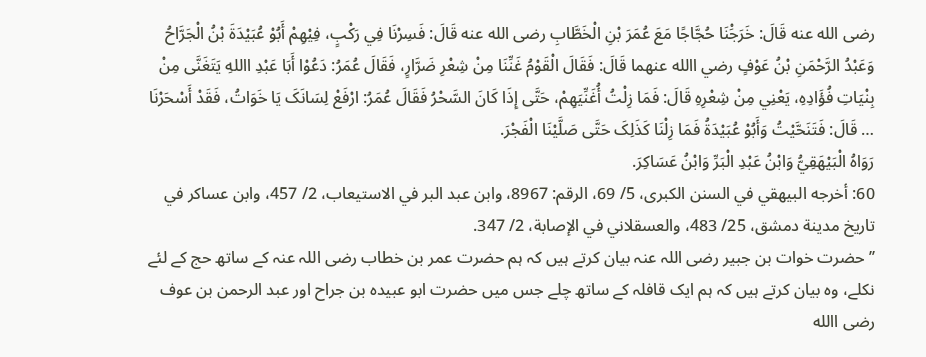رضی الله عنه قَالَ: خَرَجَْنَا حُجَّاجًا مَعَ عُمَرَ بْنِ الْخَطَّابِ رضی الله عنه قَالَ: فَسِرْنَا فِي رَکْبٍ، فِيْهِمْ أَبُوْ عُبَيْدَةَ بْنُ الْجَرَّاحُ وَعَبْدُ الرَّحْمَنِ بْنُ عَوْفٍ رضي االله عنهما قَالَ: فَقَالَ الْقَوْمُ غَنِّنَا مِنْ شِعْرِ ضَرَّارٍ، فَقَالَ عُمَرُ: دَعُوْا أَبَا عَبْدِ االلهِ يَتَغَنَّی مِنْ بِنْيَاتِ فُؤَادِهِ، يَعْنِي مِنْ شِعْرِهِ قَالَ: فَمَا زِلْتُ أُغَنِّيَهِمْ، حَتَّی إِذَا کَانَ السَّحْرُ فَقَالَ عُمَرُ: ارْفَعْ لِسَانَکَ يَا خَوَاتُ، فَقَدْ أَسْحَرْنَا … قَالَ: فَتَنَحَّيْتُ وَأَبُوْ عُبَيْدَةُ فَمَا زِلْنَا کَذَلِکَ حَتَّی صَلَّيْنَا الْفَجْرَ.
رَوَاهُ الْبَيْهَقِيُّ وَابْنُ عَبْدِ الْبَرِّ وَابْنُ عَسَاکِرَ.
60: أخرجه البيهقي في السنن الکبری، 5/ 69، الرقم: 8967، وابن عبد البر في الاستيعاب، 2/ 457، وابن عساکر في تاريخ مدينة دمشق، 25/ 483، والعسقلاني في الإصابة، 2/ 347.
’’حضرت خوات بن جبیر رضی اللہ عنہ بیان کرتے ہیں کہ ہم حضرت عمر بن خطاب رضی اللہ عنہ کے ساتھ حج کے لئے نکلے، وہ بیان کرتے ہیں کہ ہم ایک قافلہ کے ساتھ چلے جس میں حضرت ابو عبیدہ بن جراح اور عبد الرحمن بن عوف رضی االله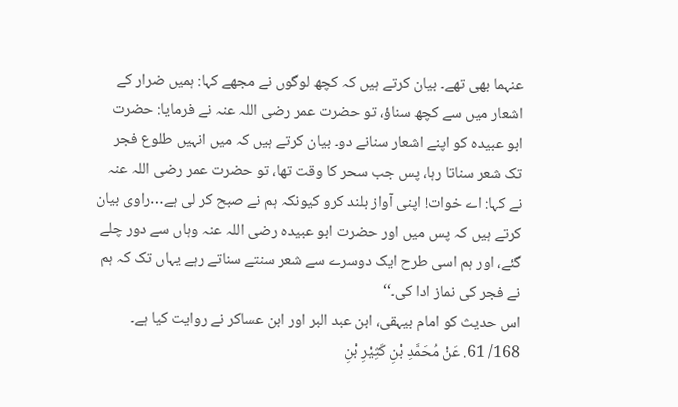عنہما بھی تھے۔ بیان کرتے ہیں کہ کچھ لوگوں نے مجھے کہا: ہمیں ضرار کے اشعار میں سے کچھ سناؤ، تو حضرت عمر رضی اللہ عنہ نے فرمایا: حضرت ابو عبیدہ کو اپنے اشعار سنانے دو۔ بیان کرتے ہیں کہ میں انہیں طلوع فجر تک شعر سناتا رہا، پس جب سحر کا وقت تھا، تو حضرت عمر رضی اللہ عنہ نے کہا: اے خوات! اپنی آواز بلند کرو کیونکہ ہم نے صبح کر لی ہے…راوی بیان کرتے ہیں کہ پس میں اور حضرت ابو عبیدہ رضی اللہ عنہ وہاں سے دور چلے گئے، اور ہم اسی طرح ایک دوسرے سے شعر سنتے سناتے رہے یہاں تک کہ ہم نے فجر کی نماز ادا کی۔‘‘
اس حدیث کو امام بیہقی، ابن عبد البر اور ابن عساکر نے روایت کیا ہے۔
168/ 61. عَنْ مُحَمَّدِ بْنِ کَثِيْرِ بْنِ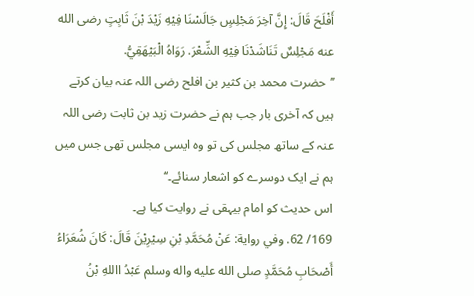أَفْلَحَ قَالَ: إِنَّ آخِرَ مَجْلِسٍ جَالَسْنَا فِيْهِ زَيْدَ بْنَ ثَابِتٍ رضی الله عنه مَجْلِسٌ تَنَاشَدْنَا فِيْهِ الشِّعْرَ. رَوَاهُ الْبَيْهَقِيُّ.
’’حضرت محمد بن کثیر بن افلح رضی اللہ عنہ بیان کرتے ہیں کہ آخری بار جب ہم نے حضرت زید بن ثابت رضی اللہ عنہ کے ساتھ مجلس کی تو وہ ایسی مجلس تھی جس میں ہم نے ایک دوسرے کو اشعار سنائے۔‘‘
اس حدیث کو امام بیہقی نے روایت کیا ہے۔
169/ 62. وفي رواية: عَنْ مُحَمَّدِ بْنِ سِيْرِيْنَ قَالَ: کَانَ شُعَرَاءُ أَصْحَابِ مُحَمَّدٍ صلی الله عليه واله وسلم عَبْدُ االلهِ بْنُ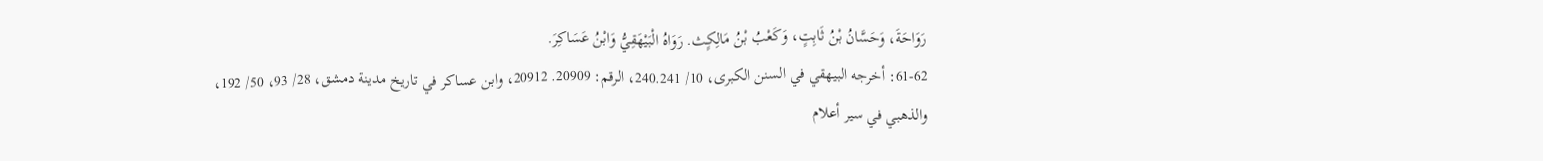رَوَاحَةَ، وَحَسَّانُ بْنُ ثَابِتٍ، وَکَعْبُ بْنُ مَالِکٍث. رَوَاهُ الْبَيْهَقِيُّ وَابْنُ عَسَاکِرَ.
61-62: أخرجه البيهقي في السنن الکبری، 10/ 240.241، الرقم: 20909. 20912، وابن عساکر في تاريخ مدينة دمشق، 28/ 93، 50/ 192، والذهبي في سير أعلام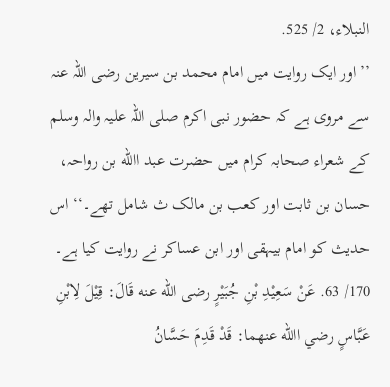النبلاء، 2/ 525.
’’اور ایک روایت میں امام محمد بن سیرین رضی اللہ عنہ سے مروی ہے کہ حضور نبی اکرم صلی اللہ علیہ والہ وسلم کے شعراء صحابہ کرام میں حضرت عبد االله بن رواحہ، حسان بن ثابت اور کعب بن مالک ث شامل تھے۔‘‘ اس حدیث کو امام بیہقی اور ابن عساکر نے روایت کیا ہے۔
170/ 63. عَنْ سَعِيْدِ بْنِ جُبَيْرٍ رضی الله عنه قَالَ: قِيْلَ لِابْنِ عَبَّاسٍ رضي االله عنهما: قَدْ قَدِمَ حَسَّانُ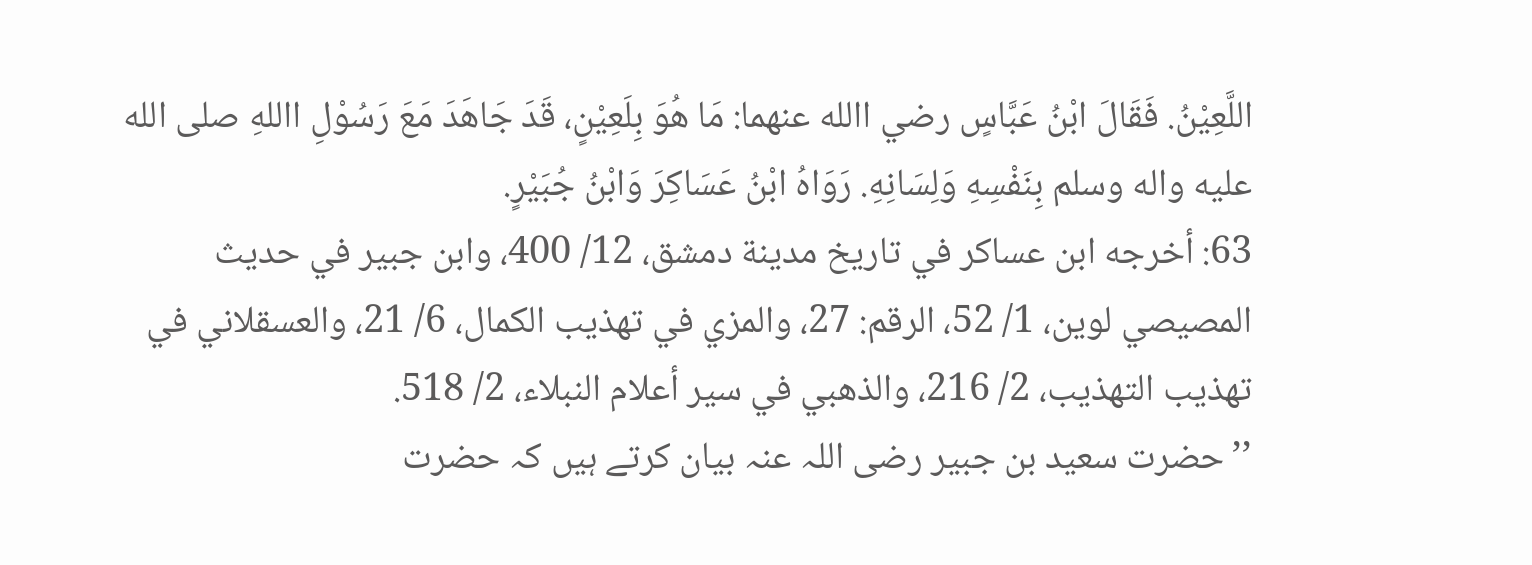اللَّعِيْنُ. فَقَالَ ابْنُ عَبَّاسٍ رضي االله عنهما: مَا هُوَ بِلَعِيْنٍ، قَدَ جَاهَدَ مَعَ رَسُوْلِ االلهِ صلی الله عليه واله وسلم بِنَفْسِهِ وَلِسَانِهِ. رَوَاهُ ابْنُ عَسَاکِرَ وَابْنُ جُبَيْرٍ.
63: أخرجه ابن عساکر في تاريخ مدينة دمشق، 12/ 400، وابن جبير في حديث المصيصي لوين، 1/ 52، الرقم: 27، والمزي في تهذيب الکمال، 6/ 21، والعسقلاني في تهذيب التهذيب، 2/ 216، والذهبي في سير أعلام النبلاء، 2/ 518.
’’حضرت سعید بن جبیر رضی اللہ عنہ بیان کرتے ہیں کہ حضرت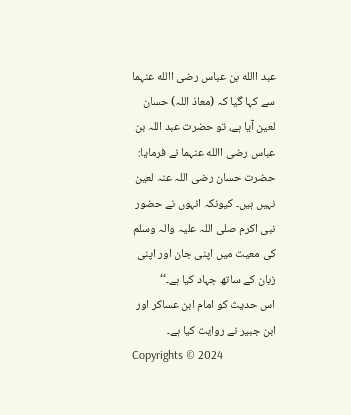عبد االله بن عباس رضی االله عنہما سے کہا گیا کہ (معاذ اللہ) حسان لعین آیا ہے، تو حضرت عبد اللہ بن عباس رضی االله عنہما نے فرمایا: حضرت حسان رضی اللہ عنہ لعین نہیں ہیں۔ کیونکہ انہوں نے حضور نبی اکرم صلی اللہ علیہ والہ وسلم کی معیت میں اپنی جان اور اپنی زبان کے ساتھ جہاد کیا ہے۔‘‘
اس حدیث کو امام ابن عساکر اور ابن جبیر نے روایت کیا ہے۔
Copyrights © 2024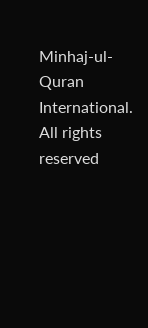Minhaj-ul-Quran International. All rights reserved